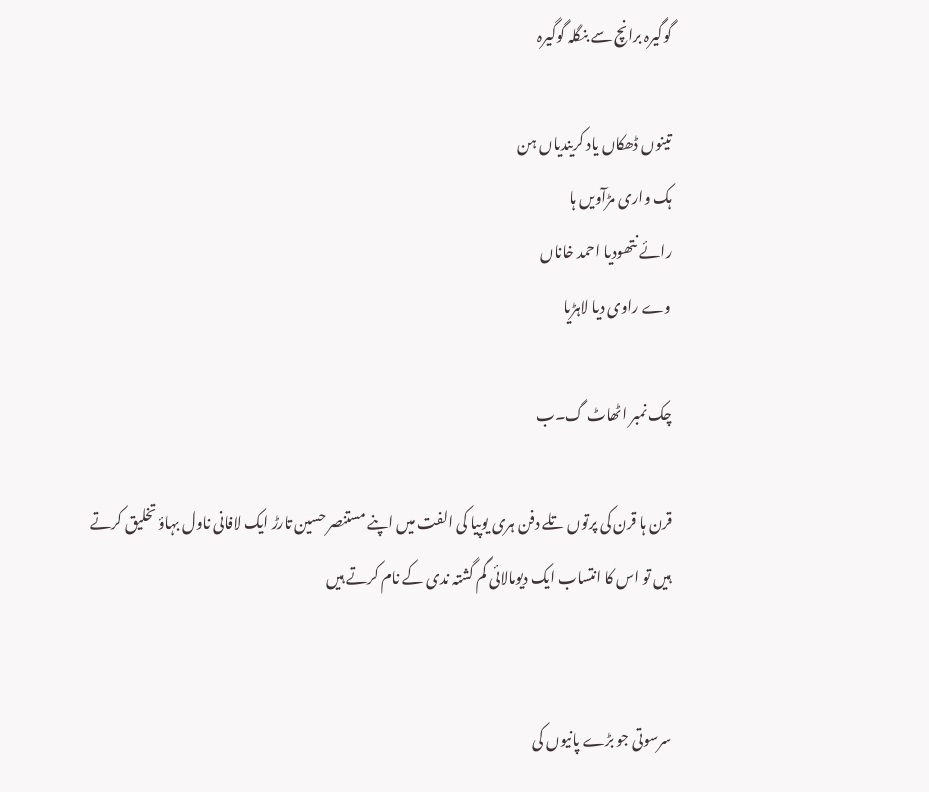گوگیرہ برانچ سے بنگلہ گوگیرہ

تینوں ڈھکاں یاد کریندیاں ہن
ہک واری مڑآویں ہا
رائے نتھودیا احمد خاناں
وے راوی دیا لاہڑیا

چک نمبر اٹھاٹ گ۔ب

قرن ہا قرن کی پرتوں تلے دفن ہری یوپیا کی الفت میں اپنے مستنصر حسین تارڑ ایک لافانی ناول بہاؤ تخلیق کرتے ہیں تو اس کا انتساب ایک دیومالائی گم گشتہ ندی کے نام کرتے ہیں


سرسوتی جو بڑے پانیوں کی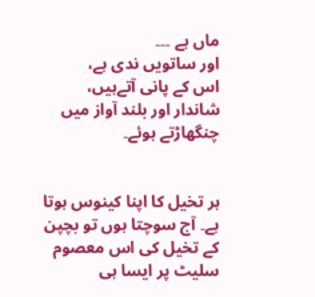ماں ہے ۔۔۔
اور ساتویں ندی ہے،
اس کے پانی آتےہیں،
شاندار اور بلند آواز میں چنگھاڑتے ہوئے۔


ہر تخیل کا اپنا کینوس ہوتا ہے۔ آج سوچتا ہوں تو بچپن کے تخیل کی اس معصوم سلیٹ پر ایسا ہی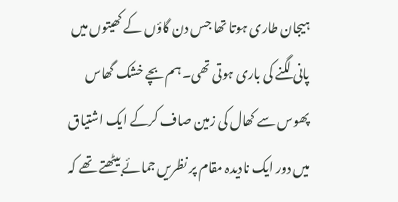ہیجان طاری ہوتا تھا جس دن گاؤں کے کھیتوں میں پانی لگنے کی باری ہوتی تھی۔ ہم بچے خشک گھاس پھوس سے کھال کی زمین صاف کرکے ایک اشتیاق میں دور ایک نادیدہ مقام پر نظریں جمائے بیٹھتے تھے کہ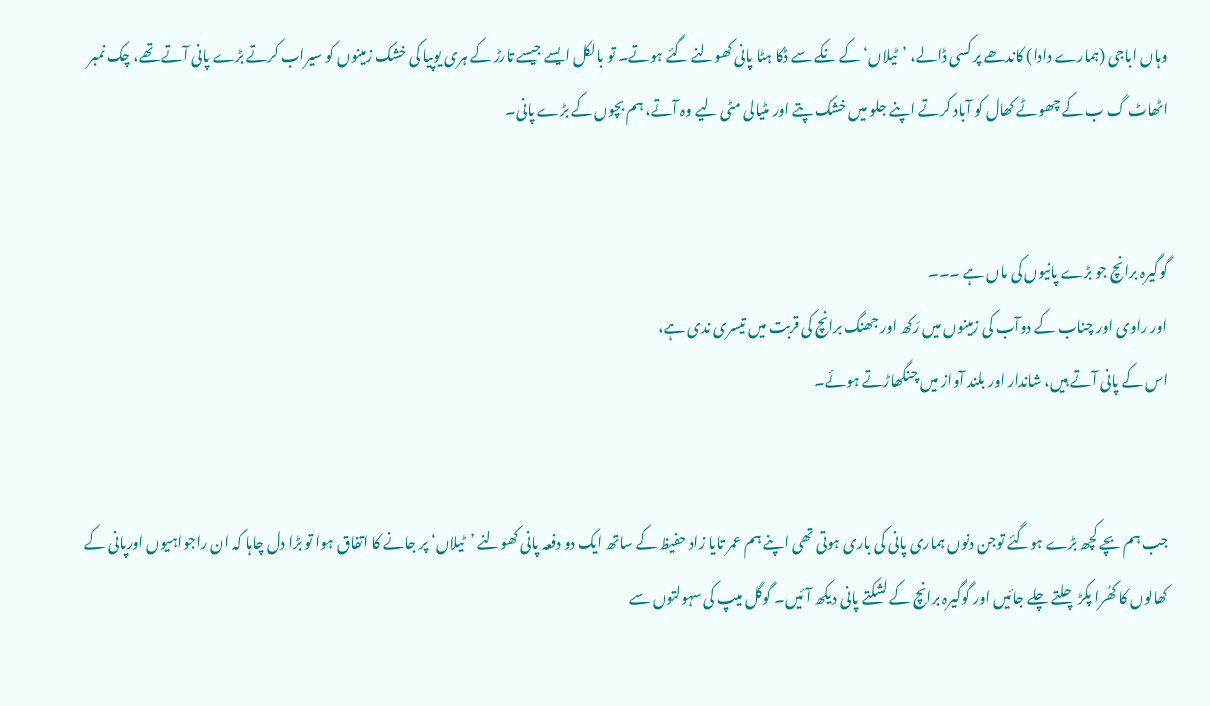وہاں اباجی (ہمارے دادا) کاندھے پر کسی ڈالے، ’ٹیلاں‘ کے نکے سے ڈکا ہٹا پانی کھولنے گئے ہوتے۔ تو بالکل ایسے جیسے تارڑ کے ہری یوپیا کی خشک زمینوں کو سیراب کرتے بڑے پانی آتے تھے، چک نمبر اٹھاٹ گ ب کے چھوٹے کھال کو آباد کرتے اپنے جلو میں خشک پتے اور مٹیالی مٹی لیے وہ آتے، ہم بچوں کے بڑے پانی۔


گوگیرہ برانچ جو بڑے پانیوں کی ماں ہے ۔۔۔
اور راوی اور چناب کے دوآب کی زمینوں میں رَکھ اور جھنگ برانچ کی قربت میں تیسری ندی ہے،
اس کے پانی آتے ہیں، شاندار اور بلند آواز میں چنگھاڑتے ہوئے۔


جب ہم بچے کچھ بڑے ہوگئے توجن دنوں ہماری پانی کی باری ہوتی تھی اپنے ہم عمر تایا زاد حفیظ کے ساتھ ایک دو دفعہ پانی کھولنے ’ٹیلاں‘ پر جانے کا اتفاق ہوا تو بڑا دل چاہا کہ ان راجواہیوں اورپانی کے کھالوں کا کھُرا پکڑ چلتے چلے جائیں اور گوگیرہ برانچ کے لشکتے پانی دیکھ آئیں۔ گوگل میپ کی سہولتوں سے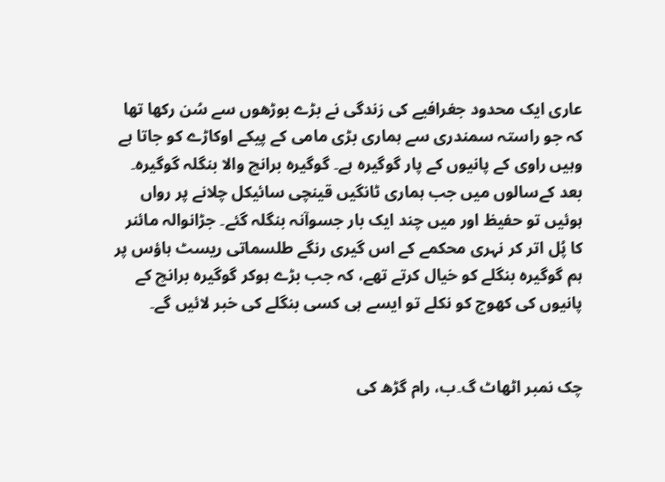عاری ایک محدود جغرافیے کی زندگی نے بڑے بوڑھوں سے سُن رکھا تھا کہ جو راستہ سمندری سے ہماری بڑی مامی کے پیکے اوکاڑے کو جاتا ہے وہیں راوی کے پانیوں کے پار گوگیرہ ہے۔ گوگیرہ برانچ والا بنگلہ گوگیرہ۔ بعد کےسالوں میں جب ہماری ٹانگیں قینچی سائیکل چلانے پر رواں ہوئیں تو حفیظ اور میں چند ایک بار جسوآنہ بنگلہ گئے۔ جڑانوالہ مائنر کا پُل اتر کر نہری محکمے کے اس گیری رنگے طلسماتی ریسٹ ہاؤس پر ہم گوگیرہ بنگلے کو خیال کرتے تھے، کہ جب بڑے ہوکر گوگیرہ برانچ کے پانیوں کی کھوج کو نکلے تو ایسے ہی کسی بنگلے کی خبر لائیں گے۔


چک نمبر اٹھاٹ گ۔ب، رام گڑھ کی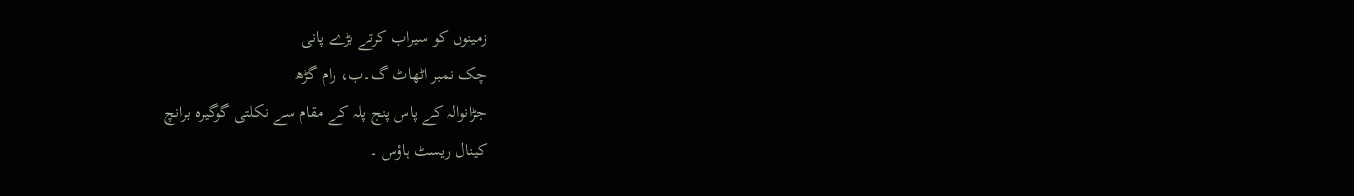زمینوں کو سیراب کرتے بڑے پانی
چک نمبر اٹھاٹ گ۔ب، رام گڑھ
جڑانوالہ کے پاس پنج پلہ کے مقام سے نکلتی گوگیرہ برانچ
کینال ریسٹ ہاؤس ۔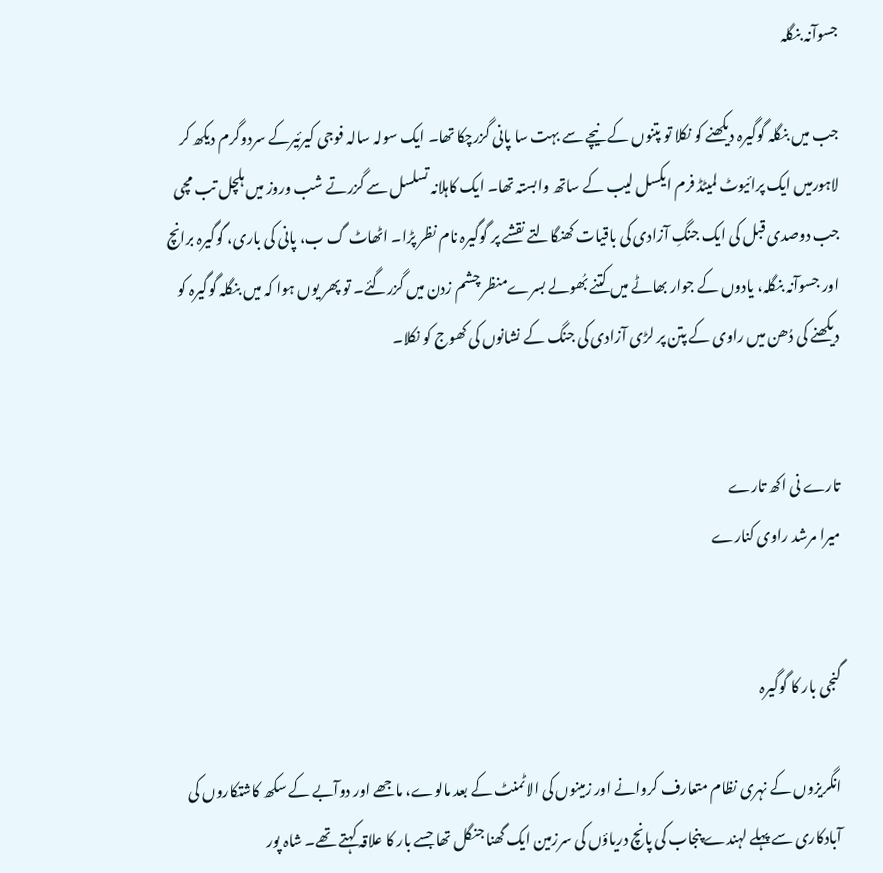جسوآنہ بنگلہ

جب میں بنگلہ گوگیرہ دیکھنے کو نکلا تو پتنوں کے نیچے سے بہت سا پانی گزرچکا تھا۔ ایک سولہ سالہ فوجی کیرئیرکے سردوگرم دیکھ کر لاہورمیں ایک پرائیوٹ لمیٹڈ فرم ایکسل لیب کے ساتھ وابستہ تھا۔ ایک کاہلانہ تسلسل سے گزرتے شب وروز میں ہلچل تب مچی جب دوصدی قبل کی ایک جنگِ آزادی کی باقیات کھنگالتے نقشے پر گوگیرہ نام نظر پڑا۔ اٹھاٹ گ ب، پانی کی باری، گوگیرہ برانچ اور جسوآنہ بنگلہ، یادوں کے جوار بھاٹے میں کتنے بُھولے بسرےمنظر چشم زدن میں گزرگئے۔ تو پھر یوں ہوا کہ میں بنگلہ گوگیرہ کو دیکھنے کی دُھن میں راوی کے پتن پر لڑی آزادی کی جنگ کے نشانوں کی کھوج کو نکلا۔


تارے نی اکھ تارے
میرا مرشد راوی کنارے


گنجی بار کا گوگیرہ

انگریزوں کے نہری نظام متعارف کروانے اور زمینوں کی الاٹمنٹ کے بعد مالوے، ماجھے اور دوآبے کے سکھ کاشتکاروں کی آبادکاری سے پہلے لہندے پنجاب کی پانچ دریاؤں کی سرزمین ایک گھنا جنگل تھا جسے بار کا علاقہ کہتے تھے۔ شاہ پور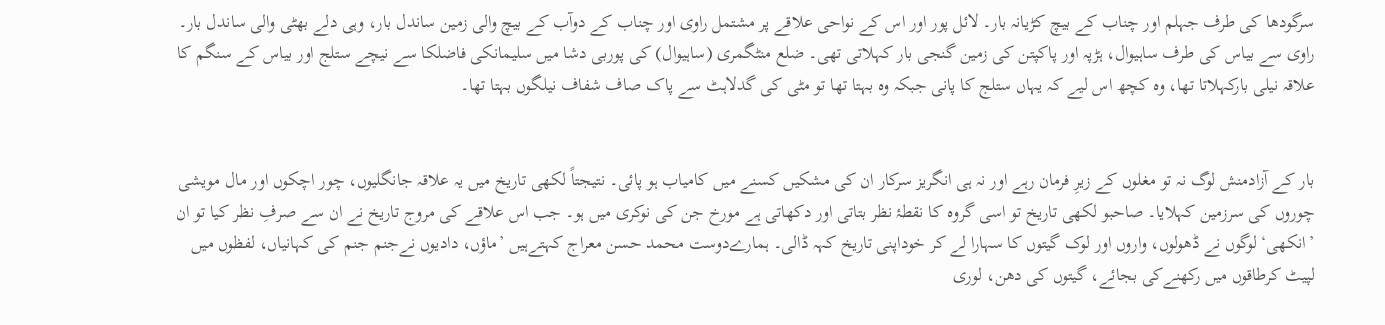سرگودھا کی طرف جہلم اور چناب کے بیچ کڑیانہ بار۔ لائل پور اور اس کے نواحی علاقے پر مشتمل راوی اور چناب کے دوآب کے بیچ والی زمین ساندل بار، وہی دلے بھٹی والی ساندل بار۔ راوی سے بیاس کی طرف ساہیوال، ہڑپہ اور پاکپتن کی زمین گنجی بار کہلاتی تھی۔ ضلع منٹگمری (ساہیوال) کی پوربی دشا میں سلیمانکی فاضلکا سے نیچے ستلج اور بیاس کے سنگم کا علاقہ نیلی بارکہلاتا تھا، وہ کچھ اس لیے کہ یہاں ستلج کا پانی جبکہ وہ بہتا تھا تو مٹی کی گدلاہٹ سے پاک صاف شفاف نیلگوں بہتا تھا۔


بار کے آزادمنش لوگ نہ تو مغلوں کے زیرِ فرمان رہے اور نہ ہی انگریز سرکار ان کی مشکیں کسنے میں کامیاب ہو پائی۔ نتیجتاً لکھی تاریخ میں یہ علاقہ جانگلیوں، چور اچکوں اور مال مویشی چوروں کی سرزمین کہلایا۔ صاحبو لکھی تاریخ تو اسی گروہ کا نقطۂ نظر بتاتی اور دکھاتی ہے مورخ جن کی نوکری میں ہو۔ جب اس علاقے کی مروج تاریخ نے ان سے صرفِ نظر کیا تو ان ’انکھی‘ لوگوں نے ڈھولوں، واروں اور لوک گیتوں کا سہارا لے کر خوداپنی تاریخ کہہ ڈالی۔ ہمارےدوست محمد حسن معراج کہتےہیں ’ماؤں، دادیوں نےجنم جنم کی کہانیاں، لفظوں میں لپیٹ کرطاقوں میں رکھنےکی بجائے، گیتوں کی دھن، لوری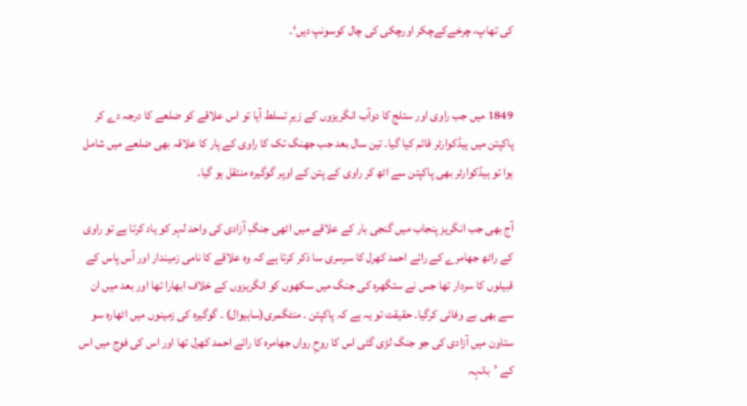کی تھاپ، چرخےکےچکر اورچکی کی چال کوسونپ دیں‘۔


1849 میں جب راوی اور ستلج کا دوآب انگریزوں کے زیرِ تسلط آیا تو اس علاقے کو ضلعے کا درجہ دے کر پاکپتن میں ہیڈکوارٹر قائم کیا گیا۔ تین سال بعد جب جھنگ تک کا راوی کے پار کا علاقہ بھی ضلعے میں شامل ہوا تو ہیڈکوارٹر بھی پاکپتن سے اٹھ کر راوی کے پتن کے اوپر گوگیرہ منتقل ہو گیا۔

آج بھی جب انگریز پنجاب میں گنجی بار کے علاقے میں اٹھی جنگِ آزادی کی واحد لہر کو یاد کرتا ہے تو راوی کے راٹھ جھامرے کے رائے احمد کھرل کا سرسری سا ذکر کرتا ہے کہ وہ علاقے کا نامی زمیندار اور آس پاس کے قبیلوں کا سردار تھا جس نے ستگھرہ کی جنگ میں سکھوں کو انگریزوں کے خلاف ابھارا تھا اور بعد میں ان سے بھی بے وفائی کرگیا۔ حقیقت تو یہ ہے کہ پاکپتن ۔ منٹگمری(ساہیوال) ۔ گوگیرہ کی زمینوں میں اٹھارہ سو ستاون میں آزادی کی جو جنگ لڑی گئی اس کا روحِ رواں جھامرہ کا رائے احمد کھرل تھا اور اس کی فوج میں اس کے ’بانہہ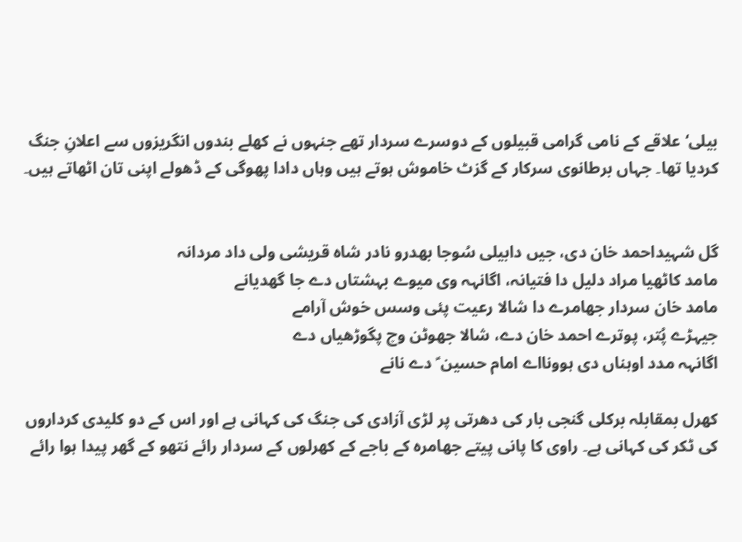بیلی‘ علاقے کے نامی گرامی قبیلوں کے دوسرے سردار تھے جنہوں نے کھلے بندوں انگریزوں سے اعلانِ جنگ کردیا تھا۔ جہاں برطانوی سرکار کے گزٹ خاموش ہوتے ہیں وہاں دادا پھوگی کے ڈھولے اپنی تان اٹھاتے ہیں۔


گل شہیداحمد خان دی، جیں دابیلی سُوجا بھدرو نادر شاہ قریشی ولی داد مردانہ
مامد کاٹھیا مراد دلیل دا فتیانہ، اگانہہ وی میوے بہشتاں دے جا گھدیانے
مامد خان سردار جھامرے دا شالا رعیت پئی وسس خوش آرامے
جیہڑے پُتر، پوترے احمد خان دے، شالا جھوٹن وچ پگوڑھیاں دے
اگانہہ مدد اوہناں دی ہوونااے امام حسین ؑ دے نانے

کھرل بمقابلہ برکلی گنجی بار کی دھرتی پر لڑی آزادی کی جنگ کی کہانی ہے اور اس کے دو کلیدی کرداروں کی ٹکر کی کہانی ہے۔ راوی کا پانی پیتے جھامرہ کے باجے کے کھرلوں کے سردار رائے نتھو کے گھر پیدا ہوا رائے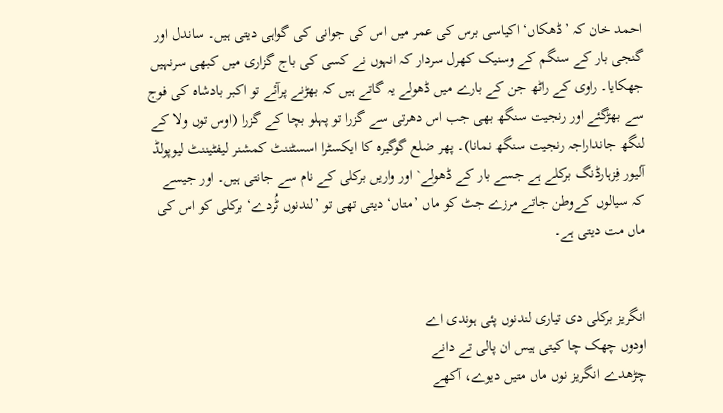احمد خان کہ ’ڈھکاں‘ اکیاسی برس کی عمر میں اس کی جوانی کی گواہی دیتی ہیں۔ ساندل اور گنجی بار کے سنگم کے وسنیک کھرل سردار کہ انہوں نے کسی کی باج گزاری میں کبھی سرنہیں جھکایا۔ راوی کے راٹھ جن کے بارے میں ڈھولے یہ گاتے ہیں کہ بھڑنے پرآئے تو اکبر بادشاہ کی فوج سے بھڑگئے اور رنجیت سنگھ بھی جب اس دھرتی سے گزرا تو پہلو بچا کے گزرا (اوس توں ولا کے لنگھ جانداراجہ رنجیت سنگھ نمانا)۔ پھر ضلع گوگیرہ کا ایکسٹرا اسسٹننٹ کمشنر لیفٹیننٹ لیوپولڈ آلیور فِزہارڈنگ برکلے ہے جسے بار کے ڈھولے` اور واریں برکلی کے نام سے جانتی ہیں۔ اور جیسے کہ سیالوں کےوطن جاتے مرزے جٹ کو ماں ’متاں‘ دیتی تھی تو ’لندنوں ٹُردے‘ برکلی کو اس کی ماں مت دیتی ہے۔


انگریز برکلی دی تیاری لندنوں پئی ہوندی اے
اودوں چھک چا کیتی ہیس ان پالی تے دانے
چڑھدے انگریز نوں ماں متیں دیوے، آکھے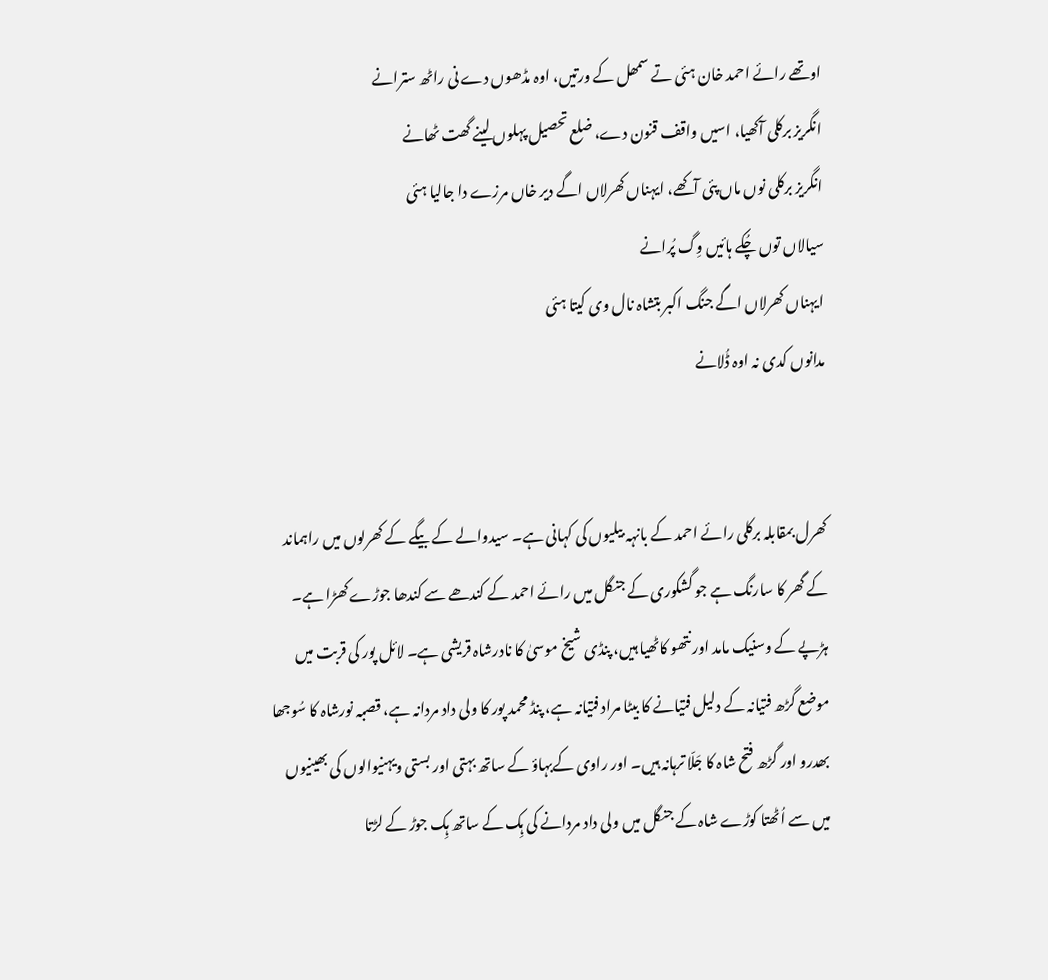اوتھے رائے احمد خان ہئی تے سمھل کے ورتیں، اوہ مڈھوں دے نی راٹھ سترانے
انگریز برکلی آکھیا، اسیں واقف قنون دے، ضلع تحصیل پہلوں لینے گھت ٹھانے
انگریز برکلی نوں ماں پئی آکھے، ایہناں کھرلاں اگے دیر خاں مرزے دا جالیا ہئی
سیالاں توں چُکے ہائیں وِگ پُرانے
ایہناں کھرلاں اگے جنگ اکبر بتشاہ نال وی کیتا ہئی
مدانوں کدی نہ اوہ ڈُلانے


کھرل بمقابلہ برکلی رائے احمد کے بانہہ بیلیوں کی کہانی ہے۔ سیدوالے کے بیگے کے کھرلوں میں راہماند کے گھر کا سارنگ ہے جو گشکوری کے جنگل میں رائے احمد کے کندھے سے کندھا جوڑے کھڑا ہے۔ ہڑپے کے وسنیک مامد اور نتھو کاٹھیا ہیں، پنڈی شیخ موسیٰ کا نادرشاہ قریشی ہے۔ لائل پور کی قربت میں موضع گڑھ فتیانہ کے دلیل فتیانے کا بیٹا مراد فتیانہ ہے، پنڈ محمد پور کا ولی داد مردانہ ہے، قصبہ نورشاہ کا سُوجھا بھدرو اور گڑھ فتح شاہ کا جَلّا ترہانہ ہیں۔ اور راوی کےبہاؤ کے ساتھ بہتی اور بستی ویہنیوالوں کی بھینیوں میں سے اُٹھتا کوڑے شاہ کے جنگل میں ولی داد مردانے کی ہِک کے ساتھ ہِک جوڑ کے لڑتا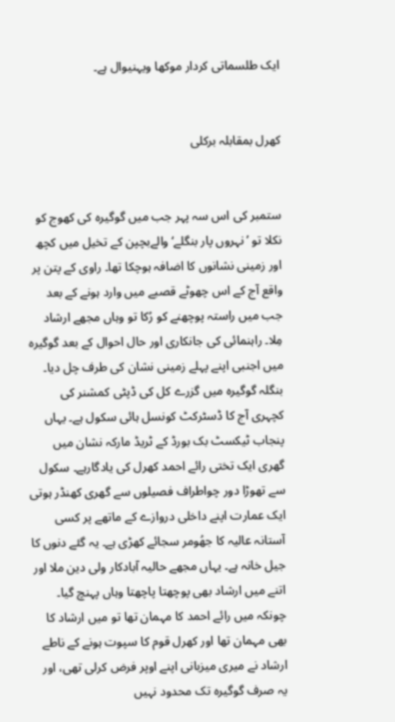ایک طلسماتی کردار موکھا ویہنیوال ہے۔


کھرل بمقابلہ برکلی


ستمبر کی اس سہ پہر جب میں گوگیرہ کی کھوج کو نکلا تو ’نہروں پار بنگلے‘ والےبچپن کے تخیل میں کچھ اور زمینی نشانوں کا اضافہ ہوچکا تھا۔ راوی کے پتن پر واقع آج کے اس چھوٹے قصبے میں وارد ہونے کے بعد جب میں راستہ پوچھنے کو رُکا تو وہاں مجھے ارشاد مِلا۔ راہنمائی کی جانکاری اور حال احوال کے بعد گوگیرہ میں اجنبی اپنے پہلے زمینی نشان کی طرف چل دیا۔
بنگلہ گوگیرہ میں گزرے کل کی ڈپٹی کمشنر کی کچہری آج کا ڈسٹرکٹ کونسل ہائی سکول ہے۔ یہاں پنجاب ٹیکسٹ بک بورڈ کے ٹریڈ مارکہ نشان میں گھری ایک تختی رائے احمد کھرل کی یادگارہے۔ سکول سے تھوڑا دور چواطراف فصیلوں سے گھری کھنڈر ہوتی ایک عمارت اپنے داخلی دروازے کے ماتھے پر کسی آستانہ عالیہ کا جھُومر سجائے کھڑی ہے۔ یہ گئے دنوں کا جیل خانہ ہے۔ یہاں مجھے حالیہ آبادکار ولی دین ملا اور اتنے میں ارشاد بھی پوچھتا پاچھتا وہاں پہنچ گیا۔ چونکہ میں رائے احمد کا مہمان تھا تو میں ارشاد کا بھی مہمان تھا اور کھرل قوم کا سپوت ہونے کے ناطے ارشاد نے میری میزبانی اپنے اوپر فرض کرلی تھی، اور یہ صرف گوگیرہ تک محدود نہیں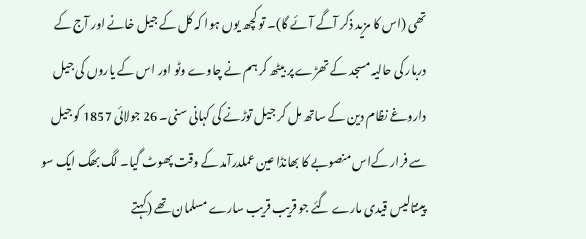تھی (اس کا مزید ذکر آگے آئے گا)۔ تو کچھ یوں ہوا کہ کل کے جیل خانے اور آج کے دربار کی حالیہ مسجد کے تھڑے پر بیٹھ کر ہم نے چاوے وٹو اور اس کے یاروں کی جیل داروغے نظام دین کے ساتھ مل کر جیل توڑنے کی کہانی سنی۔ 26 جولائی 1857 کو جیل سے فرار کےاس منصوبے کا بھانڈا عین عملدرآمد کے وقت پھوٹ گیا۔ لگ بھگ ایک سو پینتالیس قیدی مارے گئے جو قریب قریب سارے مسلمان تھے (کہتے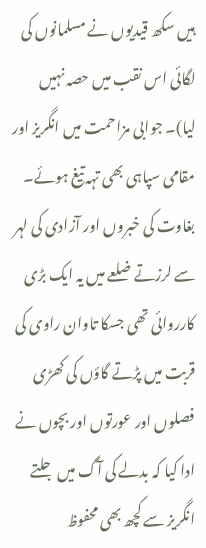ہیں سکھ قیدیوں نے مسلمانوں کی لگائی اس نقب میں حصہ نہیں لیا)۔ جوابی مزاحمت میں انگریز اور مقامی سپاہی بھی تہہ تیغ ہوئے۔ بغاوت کی خبروں اور آزادی کی لہر سے لرزتے ضلعے میں یہ ایک بڑی کارروائی تھی جسکا تاوان راوی کی قربت میں پڑتے گاؤں کی کھڑی فصلوں اور عورتوں اور بچوں نے ادا کیا کہ بدلے کی آگ میں جلتے انگریز سے کچھ بھی محفوظ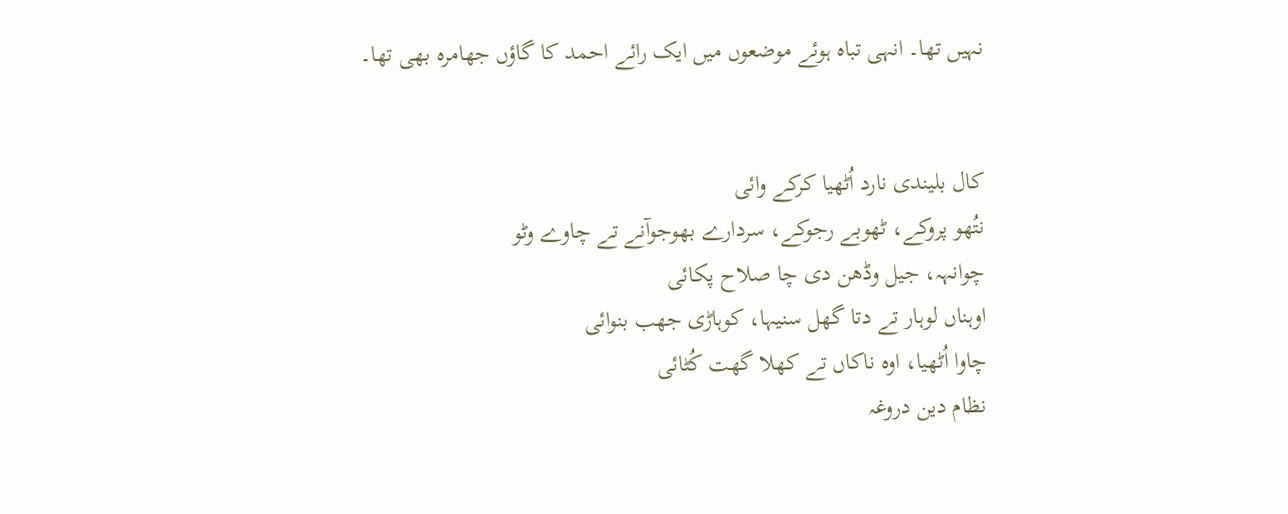نہیں تھا۔ انہی تباہ ہوئے موضعوں میں ایک رائے احمد کا گاؤں جھامرہ بھی تھا۔


کال بلیندی نارد اُٹھیا کرکے وائی
نتُھو پروکے، ٹھوبے رجوکے، سردارے بھوجوآنے تے چاوے وٹو
چوانہہ، جیل وڈھن دی چا صلاح پکائی
اوہناں لوہار تے دتا گھل سنیہا، کوہاڑی جھب بنوائی
چاوا اُٹھیا، اوہ ناکاں تے کھلا گھت کُٹائی
نظام دین دروغہ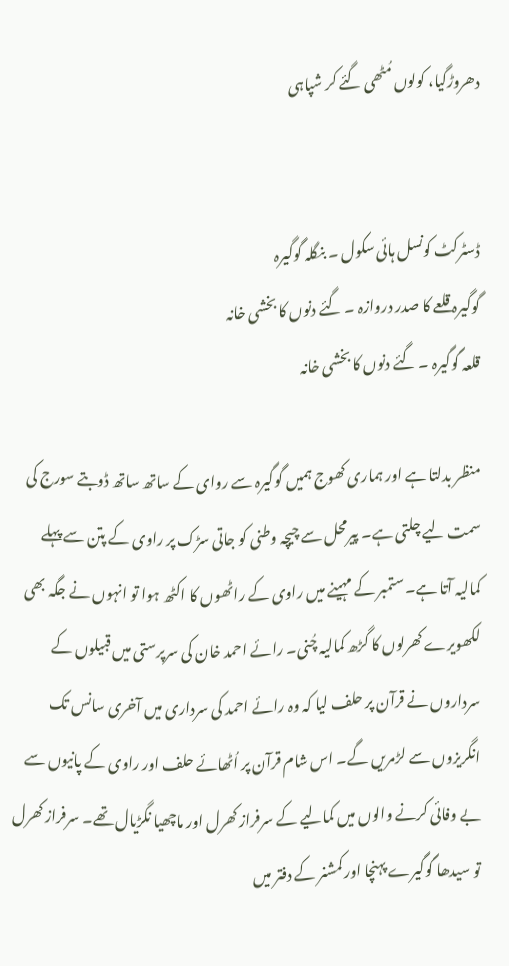دھروڑگیا، کولوں مُٹھی گئے کر شپاہی


ڈسٹرکٹ کونسل ہائی سکول ۔ بنگلہ گوگیرہ
گوگیرہ قلعے کا صدر دروازہ ۔ گئے دنوں کا بخشی خانہ
قلعہ گوگیرہ ۔ گئے دنوں کا بخشی خانہ

منظر بدلتا ہے اور ہماری کھوج ہمیں گوگیرہ سے روای کے ساتھ ساتھ ڈوبتے سورج کی سمت لیے چلتی ہے۔ پیرمحل سے چیچہ وطنی کو جاتی سڑک پر راوی کے پتن سے پہلے کمالیہ آتا ہے۔ ستمبر کے مہینے میں راوی کے راٹھوں کا اکٹھ ہوا تو انہوں نے جگہ بھی لکھویرے کھرلوں کا گڑھ کمالیہ چُنی۔ رائے احمد خان کی سرپرستی میں قبیلوں کے سرداروں نے قرآن پر حلف لیا کہ وہ رائے احمد کی سرداری میں آخری سانس تک انگریزوں سے لڑمریں گے۔ اس شام قرآن پر اُٹھائے حلف اور راوی کے پانیوں سے بے وفائی کرنے والوں میں کمالیے کے سرفراز کھرل اور ماچھیا نگڑیال تھے۔ سرفراز کھرل تو سیدھا گوگیرے پہنچا اور کمشنر کے دفتر میں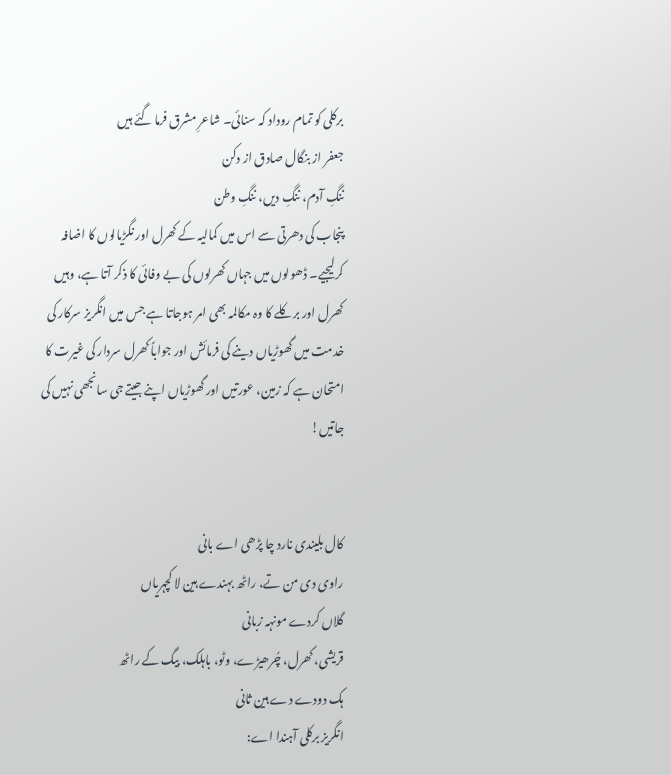برکلی کو تمام روداد کہ سنائی۔ شاعرِ مشرق فرما گئے ہیں
جعفر از بنگال صادق از دکن
ننگِ آدم، ننگِ دیں، ننگِ وطن
پنجاب کی دھرتی سے اس میں کمالیہ کے کھرل اور نگڑیالوں کا اضافہ کرلیجیے۔ ڈھولوں میں جہاں کھرلوں کی بے وفائی کا ذکر آتا ہے، وہیں کھرل اور برکلے کا وہ مکالمہ بھی امر ہوجاتا ہے جس میں انگریز سرکار کی خدمت میں گھوڑیاں دینے کی فرمائش اور جواباً کھرل سردار کی غیرت کا امتحان ہے کہ زمین، عورتیں اور گھوڑیاں اپنے جیتے جی سانجھی نہیں کی جاتیں!


کال بلیندی نارد چا پڑھی اے بانی
راوی دی من تے، راٹھ بہندے ہین لا کچہریاں
گلاں کردے مونہہ زبانی
قریشی، کھرل، چُرھیڑے، وٹو، باہلک، بیگ کے راٹھ
ہک دودے دے ہین ثانی
انگریز برکلی آہندا اے: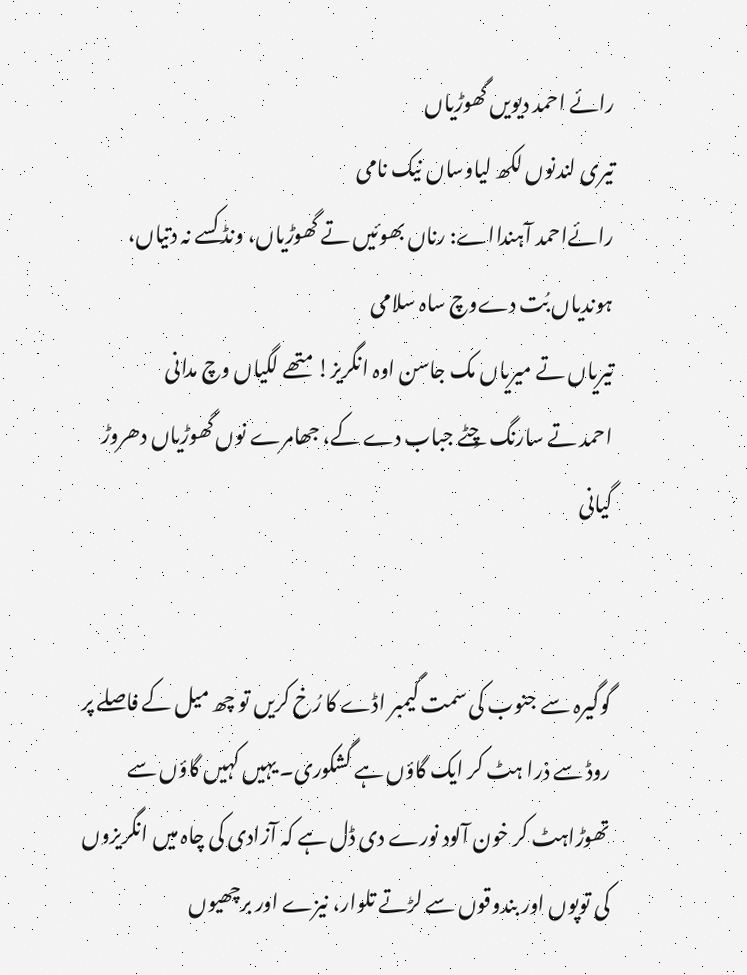رائے احمد دیویں گھوڑیاں
تیری لندنوں لکھ لیاوساں نیک نامی
رائےاحمد آہندااے: رناں بھوئیں تے گھوڑیاں، ونڈ کسے نہ دتیاں،
ہوندیاں بُت دےوچ ساہ سلامی
تیریاں تے میریاں مک جاسن اوہ انگریز! متھے لگیاں وچ مدانی
احمد تے سارنگ چِٹے جباب دے کے، جھامرے نوں گھوڑیاں دھروڑ گیانی


گوگیرہ سے جنوب کی سمت گیمبر اڈے کا رُخ کریں تو چھ میل کے فاصلے پر روڈ سے ذرا ہٹ کر ایک گاؤں ہے گشکوری۔ یہیں کہیں گاؤں سے تھوڑاہٹ کر خون آلود نورے دی ڈل ہے کہ آزادی کی چاہ میں انگریزوں کی توپوں اور بندوقوں سے لڑتے تلوار، نیزے اور برچھیوں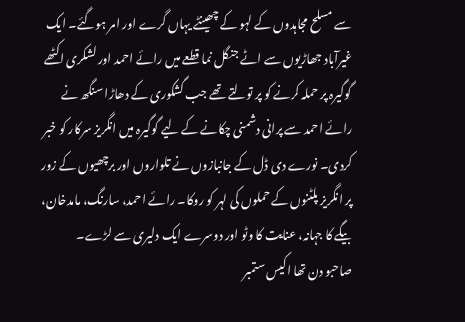سے مسلح مجاہدوں کے لہو کے چھینٹے یہاں گرے اور امر ہوگئے۔ ایک غیرآباد جھاڑیوں سے اٹے جنگل نما قطعے میں رائے احمد اور لشکری اکٹھے گوگیرہ پر حملہ کرنے کو پر تولتے تھے جب گشکوری کے دھاڑا سنگھ نے رائے احمد سے پرانی دشمنی چکانے کے لیے گوگیرہ میں انگریز سرکار کو خبر کردی۔ نورے دی ڈل کے جانبازوں نے تلواروں اور برچھیوں کے زور پر انگریز پلٹنوں کے حملوں کی لہر کو روکا۔ رائے احمد، سارنگ، مامدخان، بیگے کا جہانہ، عنایت کا وٹو اور دوسرے ایک دلیری سے لڑے۔
صاحبو دن تھا اکیس ستمبر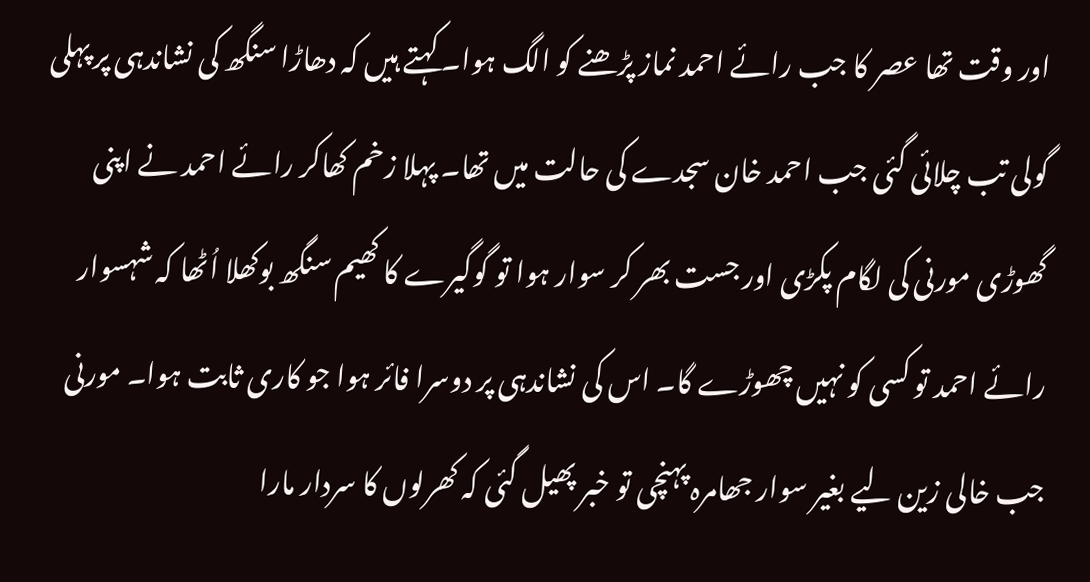اور وقت تھا عصر کا جب رائے احمد نماز پڑھنے کو الگ ہوا۔ کہتے ہیں کہ دھاڑا سنگھ کی نشاندہی پر پہلی گولی تب چلائی گئی جب احمد خان سجدے کی حالت میں تھا۔ پہلا زخم کھاکر رائے احمد نے اپنی گھوڑی مورنی کی لگام پکڑی اور جست بھر کر سوار ہوا تو گوگیرے کا کھیم سنگھ بوکھلا اُٹھا کہ شہسوار رائے احمد تو کسی کو نہیں چھوڑے گا۔ اس کی نشاندہی پر دوسرا فائر ہوا جو کاری ثابت ہوا۔ مورنی جب خالی زین لیے بغیر سوار جھامرہ پہنچی تو خبر پھیل گئی کہ کھرلوں کا سردار مارا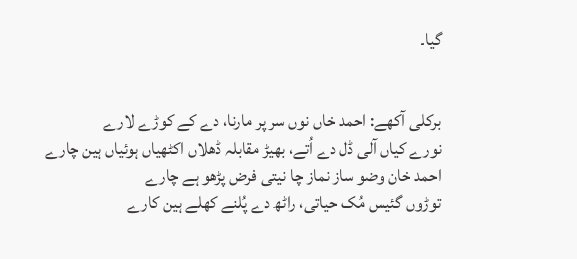گیا۔


برکلی آکھے: احمد خاں نوں سر پر مارنا، دے کے کوڑے لارے
نورے کیاں آلی ڈل دے اُتے، بھیڑ مقابلہ ڈھلاں اکٹھیاں ہوئیاں ہین چارے
احمد خان وضو ساز نماز چا نیتی فرض پڑھو ہے چارے
توڑوں گئیس مُک حیاتی، راٹھ دے پُلنے کھلے ہین کارے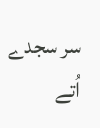سر سجدے اُتے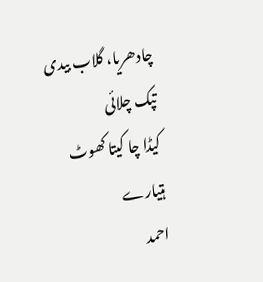چادھریا، گلاب بیدی تپک چلائی
کیڈا چا کیتا کھوٹ ہتیارے
احمد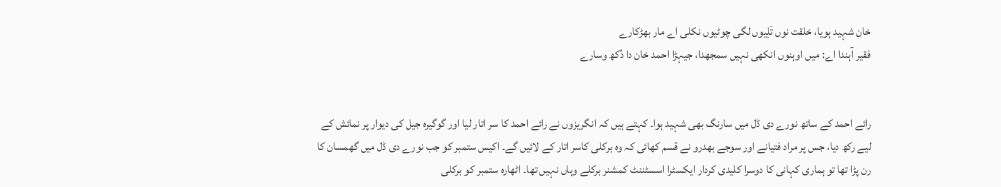خان شہید ہویا، خلقت نوں تَلِیوں لگی چوٹیوں نکلی اے مار بھڑکارے
فقیر آہندا اے: میں اوہنوں انکھی نہیں سمجھدا، جیہڑا احمد خان دا دُکھ وسارے


رائے احمد کے ساتھ نورے دی ڈل میں سارنگ بھی شہید ہوا۔ کہتے ہیں کہ انگریزوں نے رائے احمد کا سر اتار لیا اور گوگیرہ جیل کی دیوار پر نمائش کے لیے رکھ دیا، جس پر مراد فتیانے اور سوجے بھدرو نے قسم کھائی کہ وہ برکلی کاسر اتار کے لائیں گے۔ اکیس ستمبر کو جب نورے دی ڈل میں گھمسان کا رن پڑا تھا تو ہماری کہانی کا دوسرا کلیدی کردار ایکسٹرا اسسٹننٹ کمشنر برکلے وہاں نہیں تھا۔ اٹھارہ ستمبر کو برکلی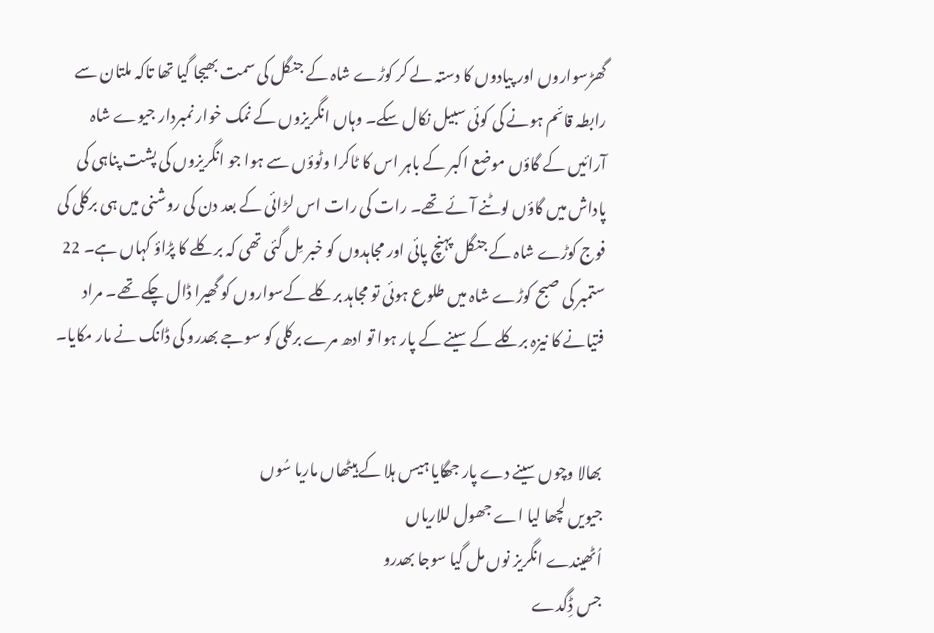گھڑسواروں اور پیادوں کا دستہ لے کر کوڑے شاہ کے جنگل کی سمت بھیجا گیا تھا تاکہ ملتان سے رابطہ قائم ہونے کی کوئی سبیل نکال سکے۔ وہاں انگریزوں کے نمک خوار نمبردار جیوے شاہ آرائیں کے گاؤں موضع اکبر کے باہر اس کا ٹاکرا وٹوؤں سے ہوا جو انگریزوں کی پشت پناہی کی پاداش میں گاؤں لوٹنے آئے تھے۔ رات کی رات اس لڑائی کے بعد دن کی روشنی میں ہی برکلی کی فوج کوڑے شاہ کے جنگل پہنچ پائی اور مجاہدوں کو خبر مِل گئی تھی کہ برکلے کا پڑاؤ کہاں ہے۔ 22 ستمبر کی صبح کوڑے شاہ میں طلوع ہوئی تو مجاہد برکلے کےسواروں کو گھیرا ڈال چکے تھے۔ مراد فتیانے کا نیزہ برکلے کے سینے کے پار ہوا تو ادھ مرے برکلی کو سوجے بھدرو کی ڈانگ نے مار مکایا۔


بھالا وچوں سینے دے پار جھگایا ہیس ہلا کے ہیٹھاں ماریا سُوں
جیویں لچھا لیا اے جھول للاریاں
اُٹھیندے انگریز نوں مل گیا سوجا بھدرو
جس ڈِگدے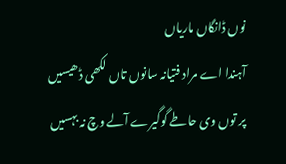نوں ڈانگاں ماریاں
آہندا اے مراد فتیانہ سانوں تاں لکھی ڈھیسیں
پر توں وی حاطے گوگیرے آلے وچ نہ بہسیں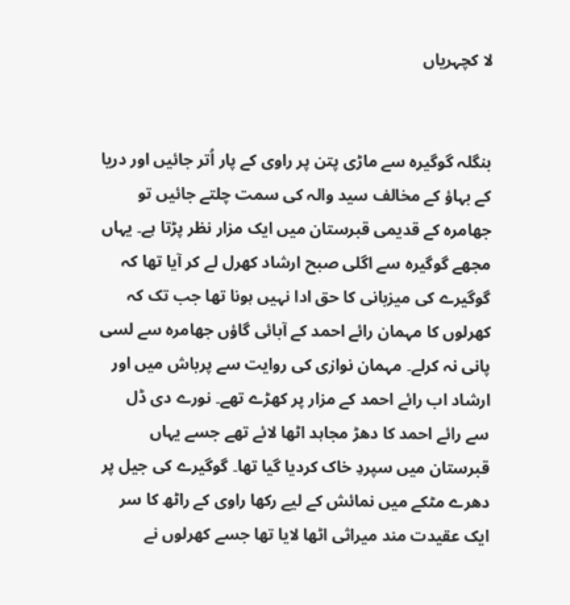لا کچہریاں


بنگلہ گوگیرہ سے ماڑی پتن پر راوی کے پار اُتر جائیں اور دریا کے بہاؤ کے مخالف سید والہ کی سمت چلتے جائیں تو جھامرہ کے قدیمی قبرستان میں ایک مزار نظر پڑتا ہے۔ یہاں مجھے گوگیرہ سے اگلی صبح ارشاد کھرل لے کر آیا تھا کہ گوگیرے کی میزبانی کا حق ادا نہیں ہونا تھا جب تک کہ کھرلوں کا مہمان رائے احمد کے آبائی گاؤں جھامرہ سے لسی پانی نہ کرلے۔ مہمان نوازی کی روایت سے پرباش میں اور ارشاد اب رائے احمد کے مزار پر کھڑے تھے۔ نورے دی ڈل سے رائے احمد کا دھڑ مجاہد اٹھا لائے تھے جسے یہاں قبرستان میں سپردِ خاک کردیا گیا تھا۔ گوگیرے کی جیل پر دھرے مٹکے میں نمائش کے لیے رکھا راوی کے راٹھ کا سر ایک عقیدت مند میراثی اٹھا لایا تھا جسے کھرلوں نے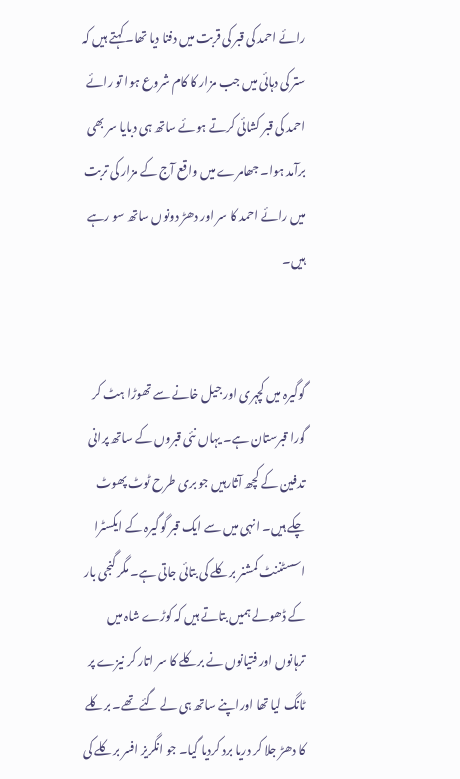رائے احمد کی قبر کی قربت میں دفنا دیا تھا۔ کہتے ہیں کہ ستر کی دہائی میں جب مزار کا کام شروع ہوا تو رائے احمد کی قبر کشائی کرتے ہوئے ساتھ ہی دبایا سر بھی برآمد ہوا۔ جھامرے میں واقع آج کے مزار کی تربت میں رائے احمد کا سر اور دھڑ دونوں ساتھ سو رہے ہیں۔


گوگیرہ میں کچہری اور جیل خانے سے تھوڑا ہٹ کر گورا قبرستان ہے۔ یہاں نئی قبروں کے ساتھ پرانی تدفین کے کچھ آثارہیں جو بری طرح ٹوٹ پھوٹ چکے ہیں۔ انہی میں سے ایک قبر گوگیرہ کے ایکسٹرا اسسٹننٹ کمشنر برکلے کی بتائی جاتی ہے۔ مگر گنجی بار کے ڈھولے ہمیں بتاتے ہیں کہ کوڑے شاہ میں ترہانوں اور فتیانوں نے برکلے کا سر اتار کر نیزے پر ٹانگ لیا تھا اوراپنے ساتھ ہی لے گئے تھے۔ برکلے کا دھڑ جلا کر دریا برد کردیا گیا۔ جو انگریز افسر برکلے کی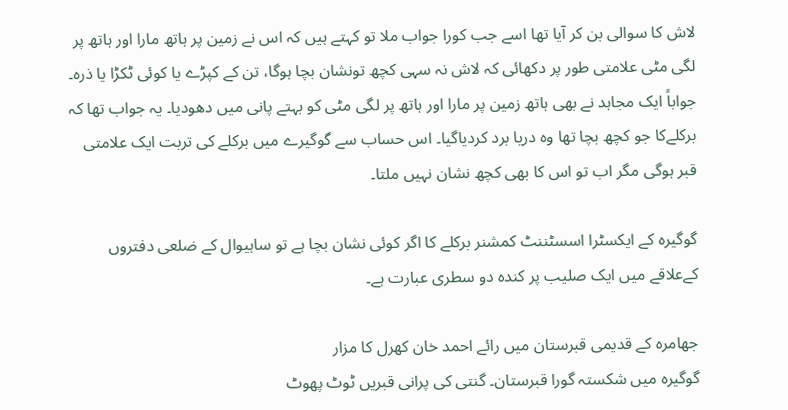لاش کا سوالی بن کر آیا تھا اسے جب کورا جواب ملا تو کہتے ہیں کہ اس نے زمین پر ہاتھ مارا اور ہاتھ پر لگی مٹی علامتی طور پر دکھائی کہ لاش نہ سہی کچھ تونشان بچا ہوگا، تن کے کپڑے یا کوئی ٹکڑا یا ذرہ۔ جواباً ایک مجاہد نے بھی ہاتھ زمین پر مارا اور ہاتھ پر لگی مٹی کو بہتے پانی میں دھودیا۔ یہ جواب تھا کہ برکلےکا جو کچھ بچا تھا وہ دریا برد کردیاگیا۔ اس حساب سے گوگیرے میں برکلے کی تربت ایک علامتی قبر ہوگی مگر اب تو اس کا بھی کچھ نشان نہیں ملتا۔

گوگیرہ کے ایکسٹرا اسسٹننٹ کمشنر برکلے کا اگر کوئی نشان بچا ہے تو ساہیوال کے ضلعی دفتروں کےعلاقے میں ایک صلیب پر کندہ دو سطری عبارت ہے۔

جھامرہ کے قدیمی قبرستان میں رائے احمد خان کھرل کا مزار
گوگیرہ میں شکستہ گورا قبرستان۔ گنتی کی پرانی قبریں ٹوٹ پھوٹ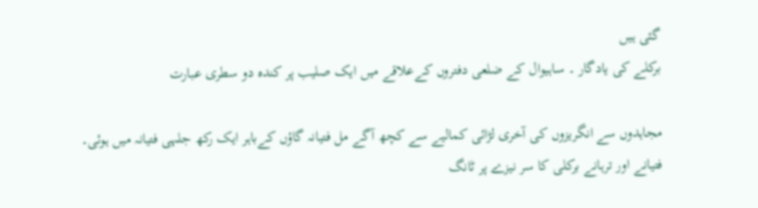گئی ہیں
برکلے کی یادگار ۔ ساہیوال کے ضلعی دفتروں کےعلاقے میں ایک صلیب پر کندہ دو سطری عبارت

مجاہدوں سے انگریزوں کی آخری لڑائی کمالیے سے کچھ آگے مل فتیانہ گاؤں کےباہر ایک رکھ جلہی فتیانہ میں ہوئی۔ فتیانے اور ترہانے برکلی کا سر نیزے پر ٹانگ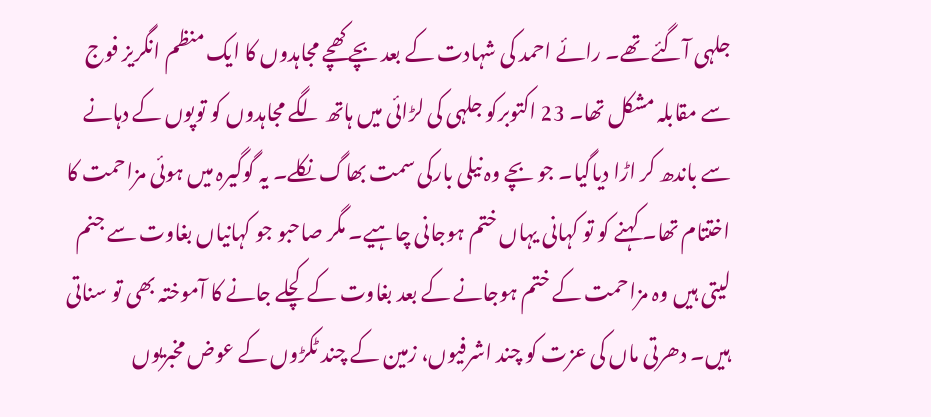جلہی آگئے تھے۔ رائے احمد کی شہادت کے بعد بچے کھچے مجاہدوں کا ایک منظم انگریز فوج سے مقابلہ مشکل تھا۔ 23 اکتوبرکو جلہی کی لڑائی میں ہاتھ لگے مجاہدوں کو توپوں کے دہانے سے باندھ کر اڑا دیاگیا۔ جو بچے وہ نیلی بارکی سمت بھاگ نکلے۔ یہ گوگیرہ میں ہوئی مزاحمت کا اختتام تھا۔ کہنے کو تو کہانی یہاں ختم ہوجانی چاہیے۔ مگر صاحبو جو کہانیاں بغاوت سے جنم لیتی ہیں وہ مزاحمت کے ختم ہوجانے کے بعد بغاوت کے کچلے جانے کا آموختہ بھی تو سناتی ہیں۔ دھرتی ماں کی عزت کو چند اشرفیوں، زمین کے چند ٹکڑوں کے عوض مخبریوں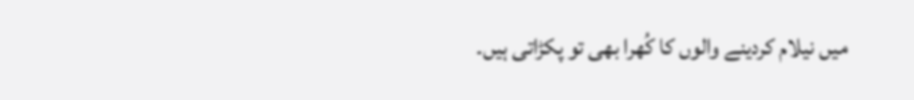میں نیلام کردینے والوں کا کُھرا بھی تو پکڑاتی ہیں۔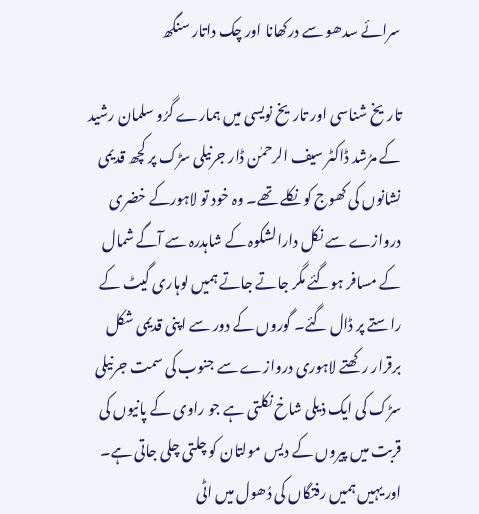سرائے سدھو سے درکھانا اور چک داتار سنگھ

تاریخ شناسی اور تاریخ نویسی میں ہمارے گرُو سلمان رشید کے مرُشد ڈاکٹر سیف الرحمٰن ڈار جرنیلی سڑک پر کچھ قدیمی نشانوں کی کھوج کو نکلے تھے۔ وہ خود تو لاہورکے خضری دروازے سے نکل دارالشکوہ کے شاہدرہ سے آگے شمال کے مسافر ہوگئے مگر جاتے جاتے ہمیں لوہاری گیٹ کے راستے پر ڈال گئے۔ گوروں کے دور سے اپنی قدیمی شکل برقرار رکھتے لاہوری دروازے سے جنوب کی سمت جرنیلی سڑک کی ایک ذیلی شاخ نکلتی ہے جو راوی کے پانیوں کی قربت میں پیروں کے دیس مولتان کو چلتی چلی جاتی ہے۔ اور یہیں ہمیں رفتگاں کی دُھول میں اٹی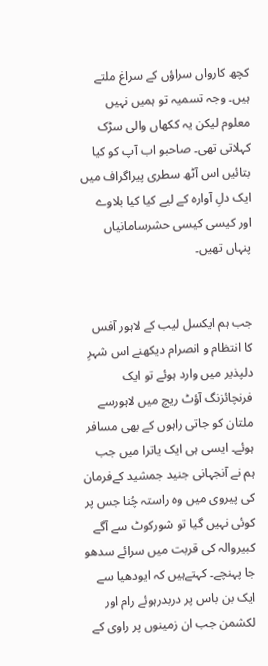کچھ کارواں سراؤں کے سراغ ملتے ہیں۔ وجہ تسمیہ تو ہمیں نہیں معلوم لیکن یہ ککھاں والی سڑک کہلاتی تھی۔ صاحبو اب آپ کو کیا بتائیں اس آٹھ سطری پیراگراف میں ایک دلِ آوارہ کے لیے کیا کیا بلاوے اور کیسی کیسی حشرسامانیاں پنہاں تھیں۔


جب ہم ایکسل لیب کے لاہور آفس کا انتظام و انصرام دیکھنے اس شہرِ دلپذیر میں وارد ہوئے تو ایک فرنچائزنگ آؤٹ ریچ میں لاہورسے ملتان کو جاتی راہوں کے بھی مسافر ہوئے۔ ایسی ہی ایک یاترا میں جب ہم نے آنجہانی جنید جمشید کےفرمان کی پیروی میں وہ راستہ چُنا جس پر کوئی نہیں گیا تو شورکوٹ سے آگے کبیروالہ کی قربت میں سرائے سدھو جا پہنچے۔ کہتےہیں کہ ایودھیا سے ایک بن باس پر دربدرہوئے رام اور لکشمن جب ان زمینوں پر راوی کے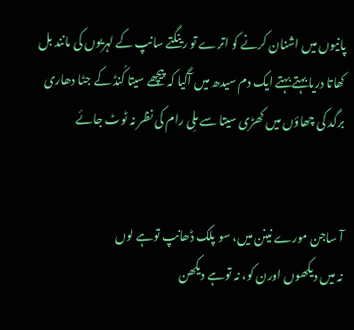پانیوں میں اشنان کرنے کو اترے تو رینگتے سانپ کے لہریوں کی مانند بل کھاتا دریا بہتے بہتے ایک دم سیدھ میں آگیا کہ پیچھے سیتا کُنڈ کے جٹا دھاری برگد کی چھاؤں میں کھڑی سیتا سے ملِی رام کی نظر نہ ٹوٹ جائے


آ ساجن مورے نینن میں، سو پلک ڈھانپ توہے لوں
نہ میں دیکھوں اورن کو، نہ توہے دیکھن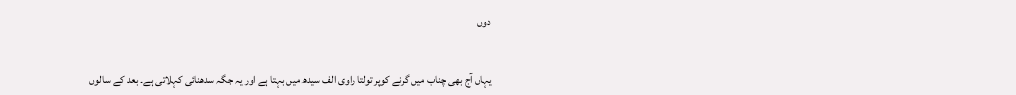دوں


یہاں آج بھی چناب میں گرنے کوپر تولتا راوی الف سیدھ میں بہتا ہے اور یہ جگہ سدھنائی کہلاتی ہے۔ بعد کے سالوں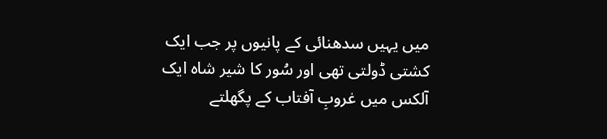میں یہیں سدھنائی کے پانیوں پر جب ایک کشتی ڈولتی تھی اور سُور کا شیر شاہ ایک آلکس میں غروبِ آفتاب کے پگھلتے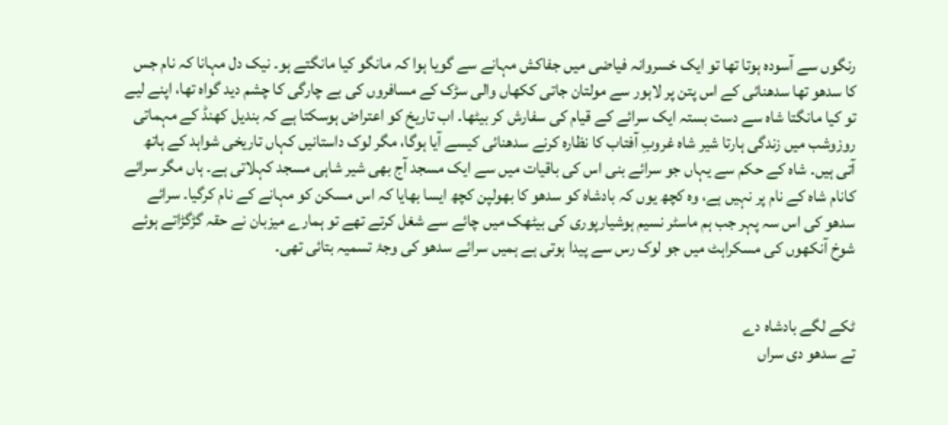رنگوں سے آسودہ ہوتا تھا تو ایک خسروانہ فیاضی میں جفاکش مہانے سے گویا ہوا کہ مانگو کیا مانگتے ہو۔ نیک دل مہانا کہ نام جس کا سدھو تھا سدھنائی کے اس پتن پر لاہور سے مولتان جاتی ککھاں والی سڑک کے مسافروں کی بے چارگی کا چشم دید گواہ تھا، اپنے لیے تو کیا مانگتا شاہ سے دست بستہ ایک سرائے کے قیام کی سفارش کر بیٹھا۔ اب تاریخ کو اعتراض ہوسکتا ہے کہ بندیل کھنڈ کے مہماتی روزوشب میں زندگی ہارتا شیر شاہ غروبِ آفتاب کا نظارہ کرنے سدھنائی کیسے آیا ہوگا، مگر لوک داستانیں کہاں تاریخی شواہد کے ہاتھ آتی ہیں۔ شاہ کے حکم سے یہاں جو سرائے بنی اس کی باقیات میں سے ایک مسجد آج بھی شیر شاہی مسجد کہلاتی ہے۔ ہاں مگر سرائے کانام شاہ کے نام پر نہیں ہے، وہ کچھ یوں کہ بادشاہ کو سدھو کا بھولپن کچھ ایسا بھایا کہ اس مسکن کو مہانے کے نام کرگیا۔ سرائے سدھو کی اس سہ پہر جب ہم ماسٹر نسیم ہوشیارپوری کی بیٹھک میں چائے سے شغل کرتے تھے تو ہمارے میزبان نے حقہ گڑگڑاتے ہوئے شوخ آنکھوں کی مسکراہٹ میں جو لوک رس سے پیدا ہوتی ہے ہمیں سرائے سدھو کی وجۂ تسمیہ بتائی تھی۔


ٹکے لگے بادشاہ دے
تے سدھو دی سراں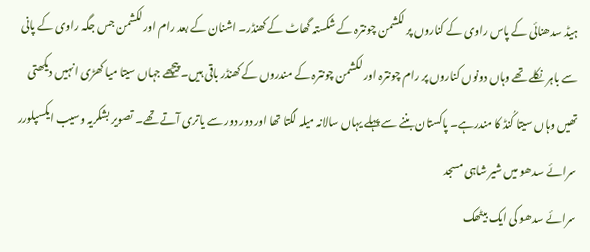ہیڈ سدھنائی کے پاس راوی کے کناروں پر لکشمن چونترہ کے شکستہ گھاٹ کے کھنڈر۔ اشنان کے بعد رام اور لکشمن جس جگہ راوی کے پانی سے باہر نکلے تھے وہاں دونوں کناروں پر رام چونترہ اور لکشمن چونترہ کے مندروں کے کھنڈر باقی ہیں۔ پیچھے جہاں سیتا میا کھڑی انہیں دیکھتی تھیں وہاں سیتا کُنڈ کا مندرہے۔ پاکستان بننے سے پہلے یہاں سالانہ میلہ لگتا تھا اور دور دور سے یاتری آتے تھے۔ تصویر بشکریہ وسیب ایکسپلورر
سرائے سدھو میں شیر شاہی مسجد
سرائے سدھو کی ایک بیٹھک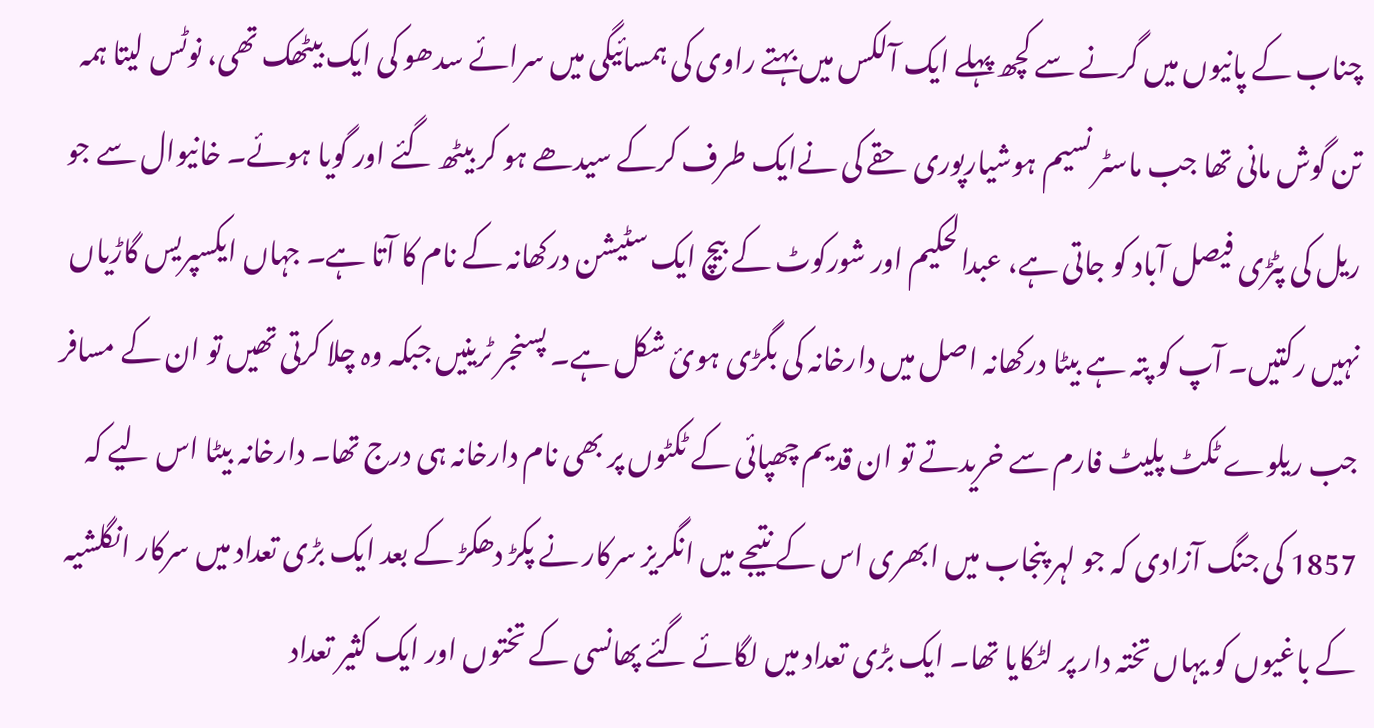چناب کے پانیوں میں گرنے سے کچھ پہلے ایک آلکس میں بہتے راوی کی ہمسائیگی میں سرائے سدھو کی ایک بیٹھک تھی، نوٹس لیتا ہمہ تن گوش مانی تھا جب ماسٹر نسیم ہوشیارپوری حقے کی نےایک طرف کرکے سیدھے ہو کر بیٹھ گئے اور گویا ہوئے۔ خانیوال سے جو ریل کی پٹڑی فیصل آباد کو جاتی ہے، عبدالحکیم اور شورکوٹ کے بیچ ایک سٹیشن درکھانہ کے نام کا آتا ہے۔ جہاں ایکسپریس گاڑیاں نہیں رکتیں۔ آپ کو پتہ ہے بیٹا درکھانہ اصل میں دارخانہ کی بگڑی ہوئ شکل ہے۔ پسنجر ٹرینیں جبکہ وہ چلا کرتی تھیں تو ان کے مسافر جب ریلوے ٹکٹ پلیٹ فارم سے خریدتے تو ان قدیم چھپائی کے ٹکٹوں پر بھی نام دارخانہ ہی درج تھا۔ دارخانہ بیٹا اس لیے کہ 1857 کی جنگ آزادی کہ جو لہر پنجاب میں ابھری اس کے نتیجے میں انگریز سرکار نے پکڑ دھکڑ کے بعد ایک بڑی تعداد میں سرکار انگلشیہ کے باغیوں کو یہاں تختہ دار پر لٹکایا تھا۔ ایک بڑی تعداد میں لگائے گئے پھانسی کے تختوں اور ایک کثیر تعداد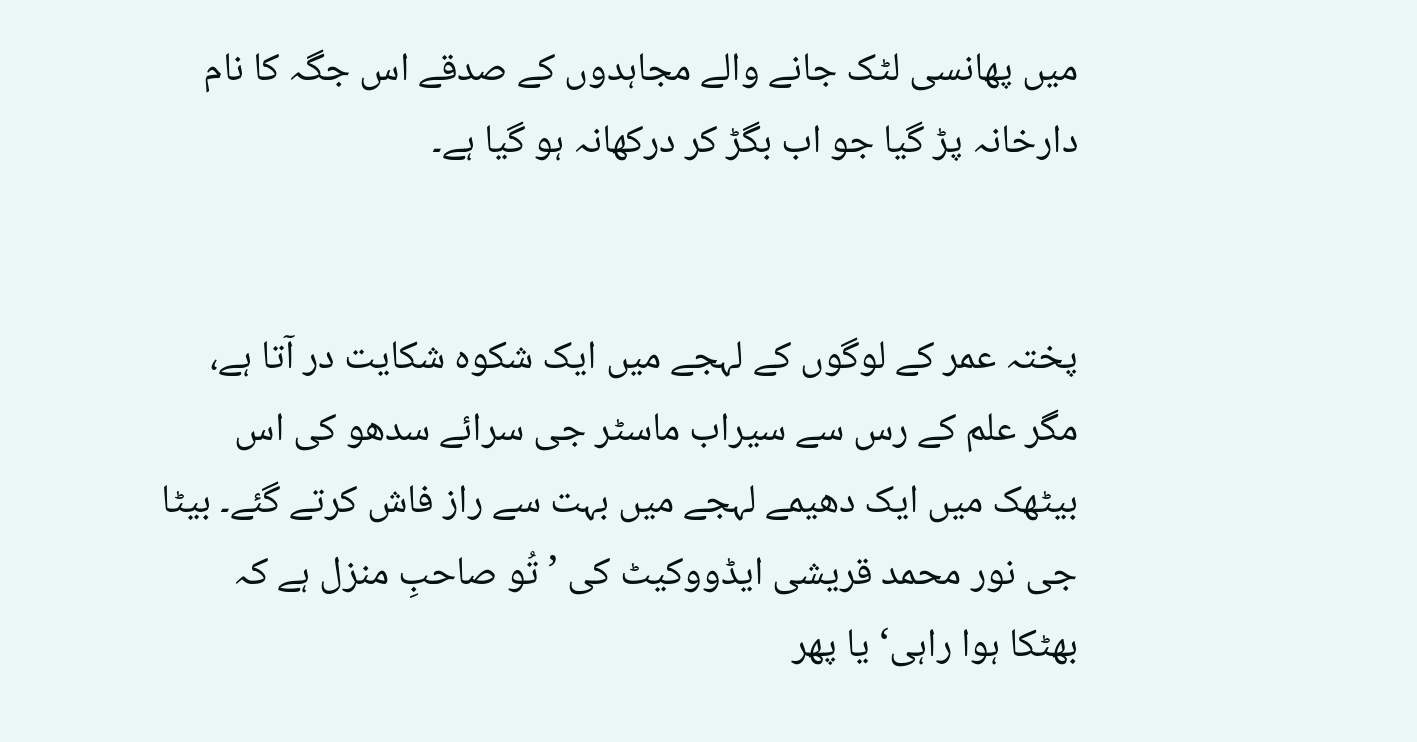میں پھانسی لٹک جانے والے مجاہدوں کے صدقے اس جگہ کا نام دارخانہ پڑ گیا جو اب بگڑ کر درکھانہ ہو گیا ہے۔


پختہ عمر کے لوگوں کے لہجے میں ایک شکوہ شکایت در آتا ہے، مگر علم کے رس سے سیراب ماسٹر جی سرائے سدھو کی اس بیٹھک میں ایک دھیمے لہجے میں بہت سے راز فاش کرتے گئے۔ بیٹا جی نور محمد قریشی ایڈووکیٹ کی ’تُو صاحبِ منزل ہے کہ بھٹکا ہوا راہی‘ یا پھر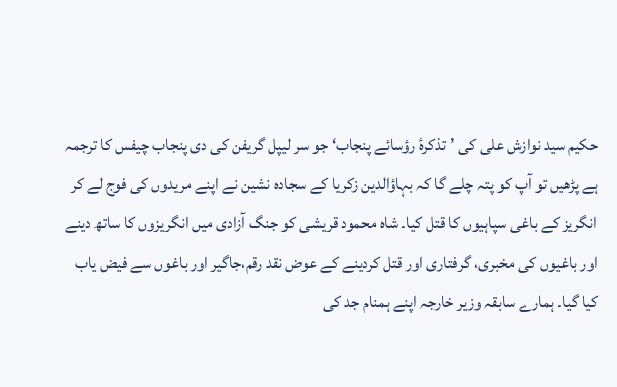حکیم سید نوازش علی کی ’تذکرۂ رؤسائے پنجاب‘ جو سر لیپل گریفن کی دی پنجاب چیفس کا ترجمہ ہے پڑھیں تو آپ کو پتہ چلے گا کہ بہاؤالدین زکریا کے سجادہ نشین نے اپنے مریدوں کی فوج لے کر انگریز کے باغی سپاہیوں کا قتل کیا۔ شاہ محمود قریشی کو جنگ آزادی میں انگریزوں کا ساتھ دینے اور باغیوں کی مخبری، گرفتاری اور قتل کردینے کے عوض نقد رقم،جاگیر اور باغوں سے فیض یاب کیا گیا۔ ہمارے سابقہ وزیر خارجہ اپنے ہمنام جد کی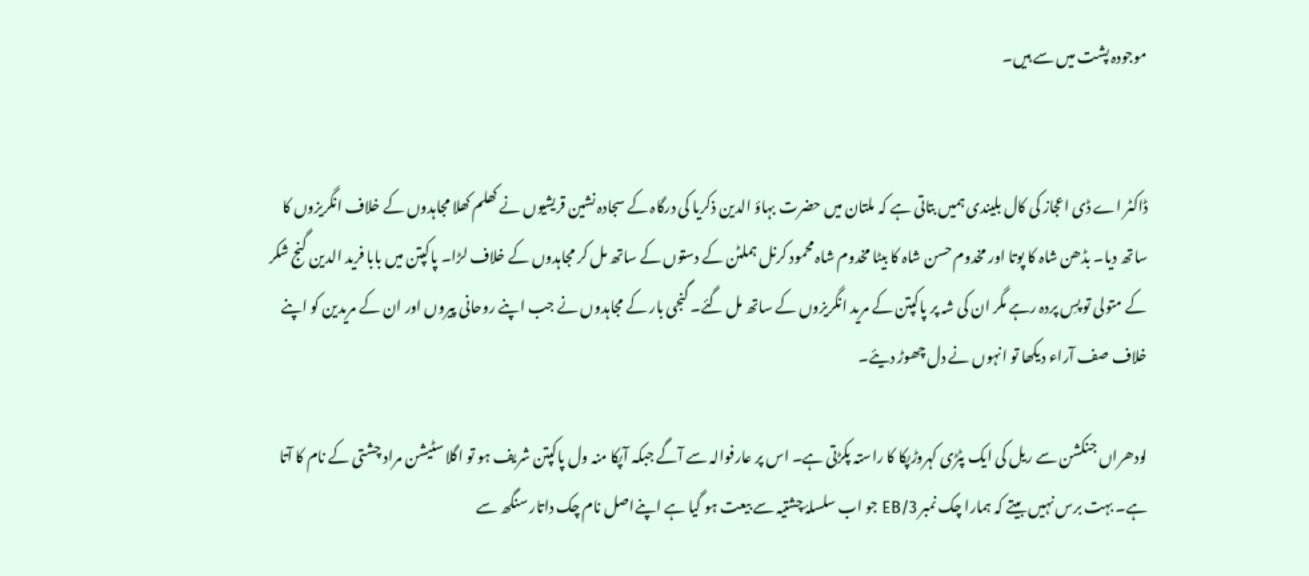موجودہ پشت میں سے ہیں۔


ڈاکٹر اے ڈی اعجاز کی کال بلیندی ہمیں بتاتی ہے کہ ملتان میں حضرت بہاؤ الدین ذکریا کی درگاہ کے سجادہ نشین قریشیوں نے کھلم کھلا مجاہدوں کے خلاف انگریزوں کا ساتھ دیا۔ بڈھن شاہ کا پوتا اور مخدوم حسن شاہ کا بیٹا مخدوم شاہ محمود کرنل ہملٹن کے دستوں کے ساتھ مل کر مجاہدوں کے خلاف لڑا۔ پاکپتن میں بابا فرید الدین گنج شکر کے متولی تو پسِ پردہ رہے مگر ان کی شہ پر پاکپتن کے مرید انگریزوں کے ساتھ مل گئے۔ گنجی بار کے مجاہدوں نے جب اپنے روحانی پیروں اور ان کے مریدین کو اپنے خلاف صف آراء دیکھا تو انہوں نے دل چھوڑ دیئے۔

لودھراں جنکشن سے ریل کی ایک پٹڑی کہروڑپکا کا راستہ پکڑتی ہے۔ اس پر عارفوالہ سے آگے جبکہ آپکا منہ ول پاکپتن شریف ہو تو اگلا سٹیشن مراد چشتی کے نام کا آتا ہے۔ بہت برس نہیں بیتے کہ ہمارا چک نمبر 3/EB جو اب سلسلۂ چشتیہ سے بیعت ہو گیا ہے اپنےاصل نام چک داتار سنگھ سے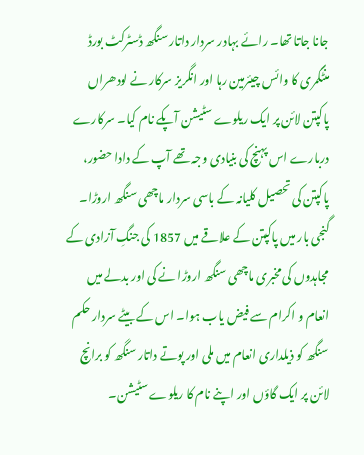جانا جاتا تھا۔ رائے بہادر سردار داتار سنگھ ڈسٹرکٹ بورڈ منٹگمری کا وائس چیئرمین رہا اور انگریز سرکار نے لودھراں پاکپتن لائن پر ایک ریلوے سٹیشن آپکے نام کیا۔ سرکارے دربارے اس پہنچ کی بنیادی وجہ تھے آپ کے دادا حضور، پاکپتن کی تحصیل کلیانہ کے باسی سردار ماچھی سنگھ اروڑا۔ گنجی بار میں پاکپتن کے علاقے میں 1857 کی جنگِ آزادی کے مجاہدوں کی مخبری ماچھی سنگھ اروڑا نے کی اور بدلے میں انعام و اکرام سے فیض یاب ہوا۔ اس کے بیٹے سردار حکم سنگھ کو ذیلداری انعام میں ملی اور پوتے داتار سنگھ کو برانچ لائن پر ایک گاؤں اور اپنے نام کا ریلوے سٹیشن۔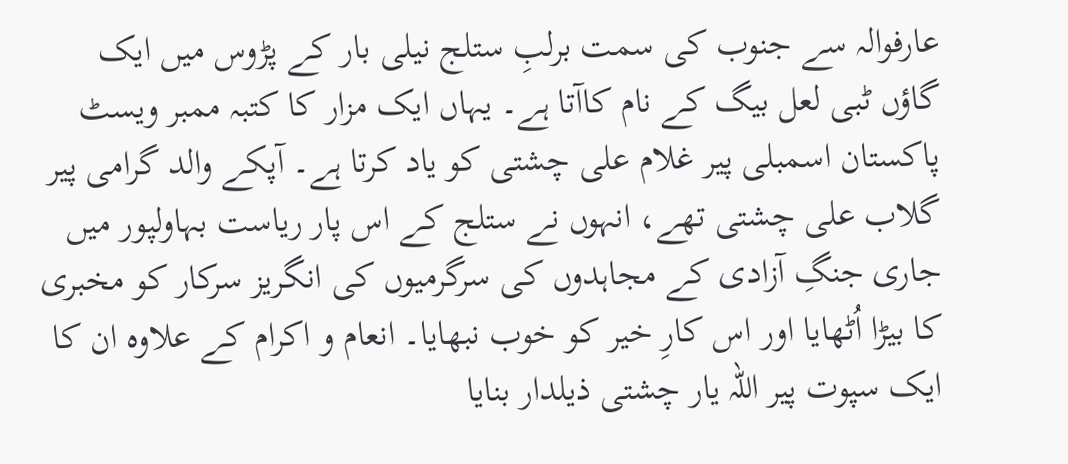عارفوالہ سے جنوب کی سمت برلبِ ستلج نیلی بار کے پڑوس میں ایک گاؤں ٹبی لعل بیگ کے نام کاآتا ہے۔ یہاں ایک مزار کا کتبہ ممبر ویسٹ پاکستان اسمبلی پیر غلام علی چشتی کو یاد کرتا ہے۔ آپکے والد گرامی پیر گلاب علی چشتی تھے، انہوں نے ستلج کے اس پار ریاست بہاولپور میں جاری جنگِ آزادی کے مجاہدوں کی سرگرمیوں کی انگریز سرکار کو مخبری کا بیڑا اُٹھایا اور اس کارِ خیر کو خوب نبھایا۔ انعام و اکرام کے علاوہ ان کا ایک سپوت پیر اللہ یار چشتی ذیلدار بنایا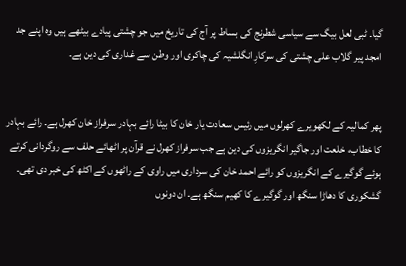گیا۔ ٹبی لعل بیگ سے سیاسی شطرنج کی بساط پر آج کی تاریخ میں جو چشتی پیادے بیٹھے ہیں وہ اپنے جد امجد پیر گلاب علی چشتی کی سرکارِ انگلشیہ کی چاکری اور وطن سے غداری کی دین ہے۔


پھر کمالیہ کے لکھویرے کھرلوں میں رئیس سعادت یار خان کا بیٹا رائے بہادر سرفراز خان کھرل ہے۔ رائے بہادر کا خطاب، خلعت اور جاگیر انگریزوں کی دین ہے جب سرفراز کھرل نے قرآن پر اٹھائے حلف سے روگردانی کرتے ہوئے گوگیرے کے انگریزوں کو رائے احمد خان کی سرداری میں راوی کے راٹھوں کے اکٹھ کی خبر دی تھی۔ گشکوری کا دھاڑا سنگھ اور گوگیرے کا کھیم سنگھ ہے۔ ان دونوں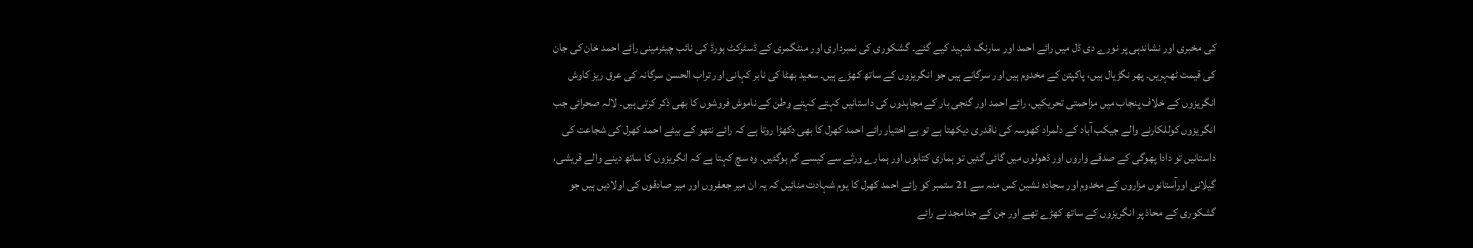کی مخبری اور نشاندہی پر نورے دی ڈل میں رائے احمد اور سارنگ شہید کیے گئے۔ گشکوری کی نمبرداری اور منٹگمری کے ڈسٹرکٹ بورڈ کی نائب چیئرمینی رائے احمد خان کی جان کی قیمت ٹھہریں۔ پھر نگڑیال ہیں، پاکپتن کے مخدوم ہیں اور سرگانے ہیں جو انگریزوں کے ساتھ کھڑے ہیں۔ سعید بھٹا کی نابر کہانی اور تراب الحسن سرگانہ کی عرق ریز کاوش انگریزوں کے خلاف پنجاب میں مزاحمتی تحریکیں، رائے احمد اور گنجی بار کے مجاہدوں کی داستانیں کہتے کہتے وطن کے ناموش فروشوں کا بھی ذکر کرتی ہیں۔ لالہ صحرائی جب انگریزوں کوللکارنے والے جیکب آباد کے دلمراد کھوسہ کی ناقدری دیکھتا ہے تو بے اختیار رائے احمد کھرل کا بھی دکھڑا روتا ہے کہ رائے نتھو کے بیٹے احمد کھرل کی شجاعت کی داستانیں تو دادا پھوگی کے صدقے واروں اور ڈھولوں میں گائی گئیں تو ہماری کتابوں اور ہمارے ورثے سے کیسے گم ہوگئیں۔ وہ سچ کہتا ہے کہ انگریزوں کا ساتھ دینے والے قریشی، گیلانی اورآستانوں مزاروں کے مخدوم اور سجادہ نشین کس منہ سے 21 ستمبر کو رائے احمد کھرل کا یوم شہادت منائیں کہ یہ ان میر جعفروں اور میر صادقوں کی اولادیں ہیں جو گشکوری کے محاذ پر انگریزوں کے ساتھ کھڑے تھے اور جن کے جدامجد نے رائے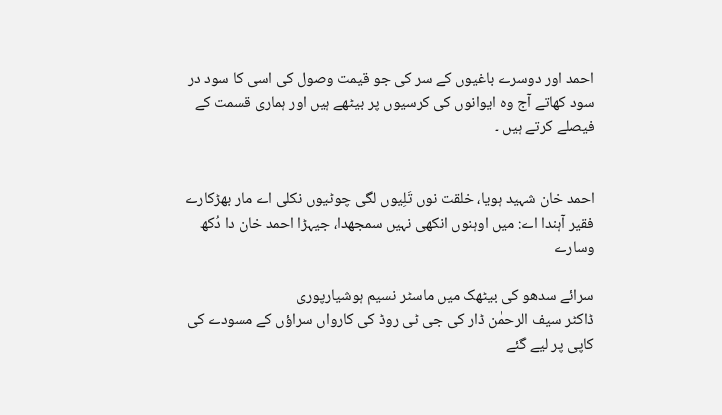احمد اور دوسرے باغیوں کے سر کی جو قیمت وصول کی اسی کا سود در سود کھاتے آج وہ ایوانوں کی کرسیوں پر بیٹھے ہیں اور ہماری قسمت کے فیصلے کرتے ہیں ۔


احمد خان شہید ہویا، خلقت نوں تَلِیوں لگی چوٹیوں نکلی اے مار بھڑکارے
فقیر آہندا اے: میں اوہنوں انکھی نہیں سمجھدا، جیہڑا احمد خان دا دُکھ وسارے

سرائے سدھو کی بیٹھک میں ماسٹر نسیم ہوشیارپوری
ڈاکٹر سیف الرحمٰن ڈار کی جی ٹی روڈ کی کارواں سراؤں کے مسودے کی کاپی پر لیے گئے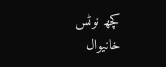کچھ نوٹس
خانیوال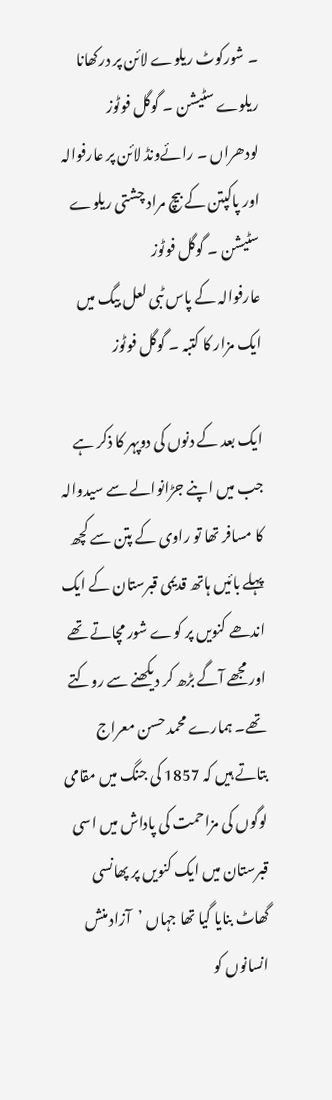۔ شورکوٹ ریلوے لائن پر درکھانا ریلوے سٹیشن ۔ گوگل فوٹوز
لودھراں ۔ رائےونڈ لائن پر عارفوالہ اور پاکپتن کے بیچ مراد چشتی ریلوے سٹیشن ۔ گوگل فوٹوز
عارفوالہ کے پاس ٹبی لعل بیگ میں ایک مزار کا کتبہ ۔ گوگل فوٹوز

ایک بعد کے دنوں کی دوپہر کا ذکر ہے جب میں اپنے جڑانوالے سے سیدوالہ کا مسافر تھا تو راوی کے پتن سے کچھ پہلے بائیں ہاتھ قدیمی قبرستان کے ایک اندھے کنویں پر کوے شور مچاتے تھے اور مجھے آگے بڑھ کر دیکھنے سے روکتے تھے۔ ہمارے محمد حسن معراج بتاتے ہیں کہ 1857 کی جنگ میں مقامی لوگوں کی مزاحمت کی پاداش میں اسی قبرستان میں ایک کنویں پر پھانسی گھاٹ بنایا گیا تھا جہاں ’آزاد منش انسانوں کو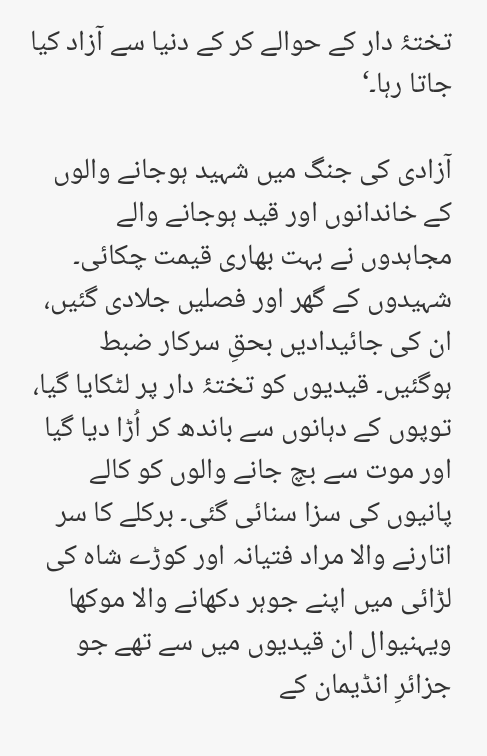تختۂ دار کے حوالے کر کے دنیا سے آزاد کیا جاتا رہا۔‘

آزادی کی جنگ میں شہید ہوجانے والوں کے خاندانوں اور قید ہوجانے والے مجاہدوں نے بہت بھاری قیمت چکائی۔ شہیدوں کے گھر اور فصلیں جلادی گئیں، ان کی جائیدادیں بحقِ سرکار ضبط ہوگئیں۔ قیدیوں کو تختۂ دار پر لٹکایا گیا، توپوں کے دہانوں سے باندھ کر اُڑا دیا گیا اور موت سے بچ جانے والوں کو کالے پانیوں کی سزا سنائی گئی۔ برکلے کا سر اتارنے والا مراد فتیانہ اور کوڑے شاہ کی لڑائی میں اپنے جوہر دکھانے والا موکھا ویہنیوال ان قیدیوں میں سے تھے جو جزائرِ انڈیمان کے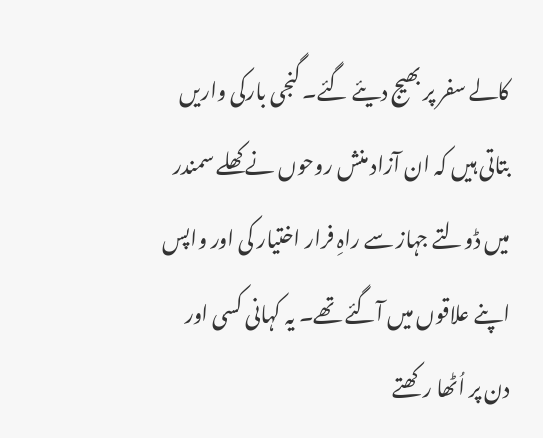کالے سفر پر بھیج دیئے گئے۔ گنجی بارکی واریں بتاتی ہیں کہ ان آزاد منش روحوں نے کھلے سمندر میں ڈولتے جہاز سے راہِ فرار اختیار کی اور واپس اپنے علاقوں میں آگئے تھے۔ یہ کہانی کسی اور دن پر اُٹھا رکھتے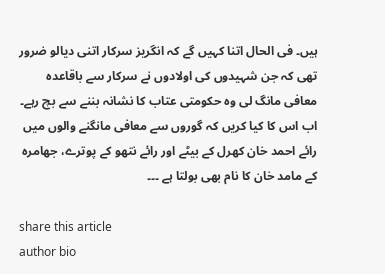ہیں۔ فی الحال اتنا کہیں گے کہ انگریز سرکار اتنی دیالو ضرور تھی کہ جن شہیدوں کی اولادوں نے سرکار سے باقاعدہ معافی مانگ لی وہ حکومتی عتاب کا نشانہ بننے سے بچ رہے۔ اب اس کا کیا کریں کہ گوروں سے معافی مانگنے والوں میں رائے احمد خان کھرل کے بیٹے اور رائے نتھو کے پوترے، جھامرہ کے مامد خان کا نام بھی بولتا ہے ۔۔۔

share this article
author bio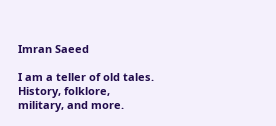Imran Saeed

I am a teller of old tales. History, folklore, military, and more.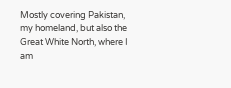Mostly covering Pakistan, my homeland, but also the Great White North, where I am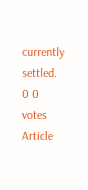currently settled.
0 0 votes
Article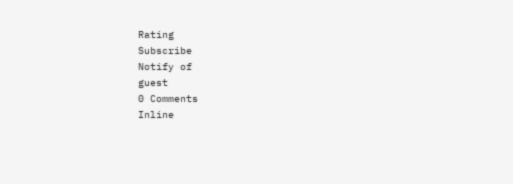Rating
Subscribe
Notify of
guest
0 Comments
Inline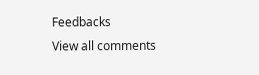Feedbacks
View all comments